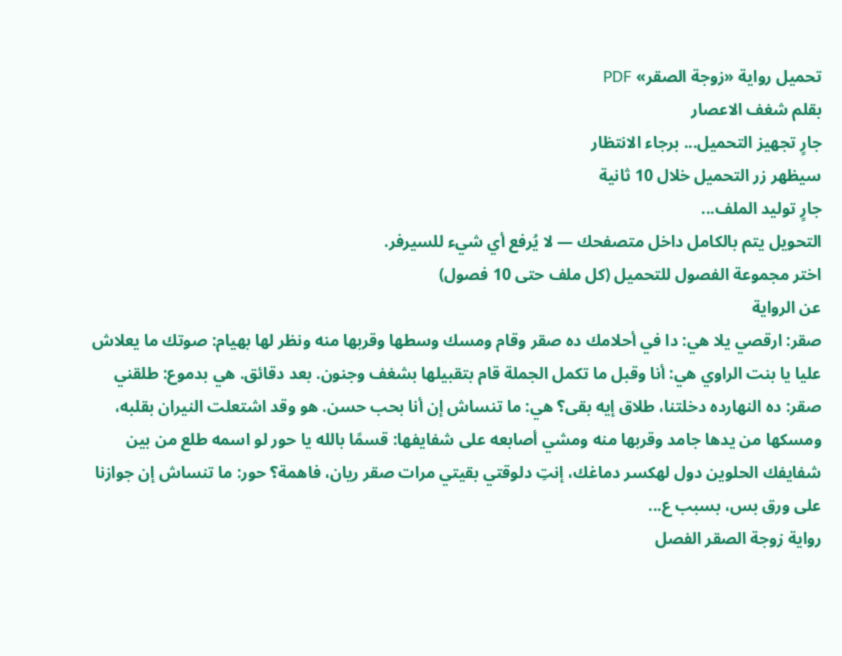تحميل رواية «زوجة الصقر» PDF
بقلم شغف الاعصار
جارٍ تجهيز التحميل... برجاء الانتظار
سيظهر زر التحميل خلال 10 ثانية
جارٍ توليد الملف...
التحويل يتم بالكامل داخل متصفحك — لا يُرفع أي شيء للسيرفر.
اختر مجموعة الفصول للتحميل (كل ملف حتى 10 فصول)
عن الرواية
صقر: ارقصي يلا هي: دا في أحلامك ده صقر وقام ومسك وسطها وقربها منه ونظر لها بهيام: صوتك ما يعلاش عليا يا بنت الراوي هي: أنا وقبل ما تكمل الجملة قام بتقبيلها بشغف وجنون. بعد دقائق. هي بدموع: طلقني صقر: ده النهارده دخلتنا، طلاق إيه بقى؟ هي: ما تنساش إن أنا بحب حسن. هو وقد اشتعلت النيران بقلبه، ومسكها من يدها جامد وقربها منه ومشي أصابعه على شفايفها: قسمًا بالله يا حور لو اسمه طلع من بين شفايفك الحلوين دول لهكسر دماغك، إنتِ دلوقتي بقيتي مرات صقر ريان، فاهمة؟ حور: ما تنساش إن جوازنا على ورق بس، بسبب ع...
رواية زوجة الصقر الفصل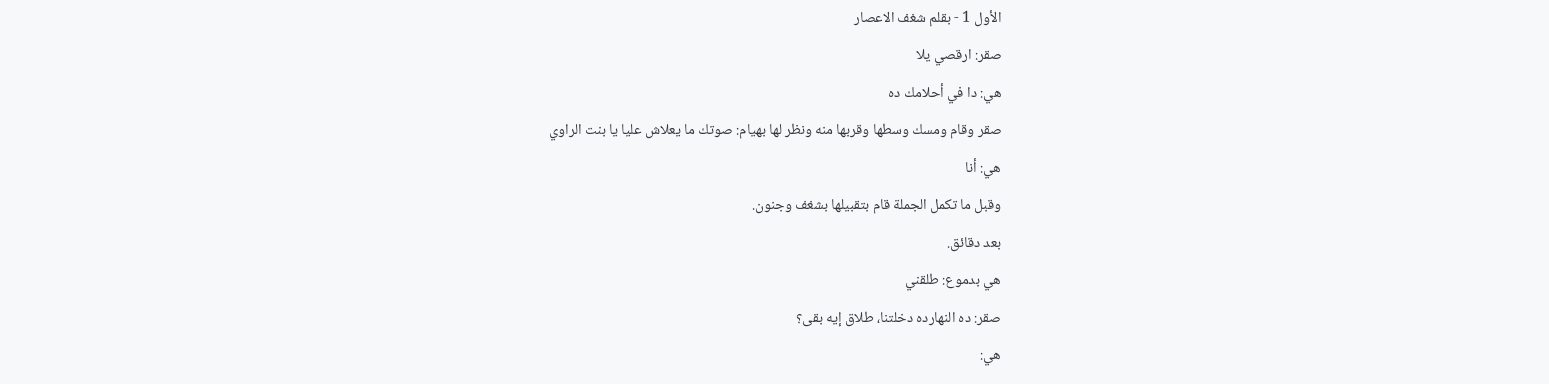الأول 1 - بقلم شغف الاعصار
صقر: ارقصي يلا
هي: دا في أحلامك ده
صقر وقام ومسك وسطها وقربها منه ونظر لها بهيام: صوتك ما يعلاش عليا يا بنت الراوي
هي: أنا
وقبل ما تكمل الجملة قام بتقبيلها بشغف وجنون.
بعد دقائق.
هي بدموع: طلقني
صقر: ده النهارده دخلتنا، طلاق إيه بقى؟
هي: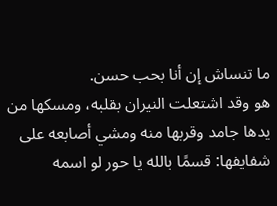ما تنساش إن أنا بحب حسن.
هو وقد اشتعلت النيران بقلبه، ومسكها من يدها جامد وقربها منه ومشي أصابعه على شفايفها: قسمًا بالله يا حور لو اسمه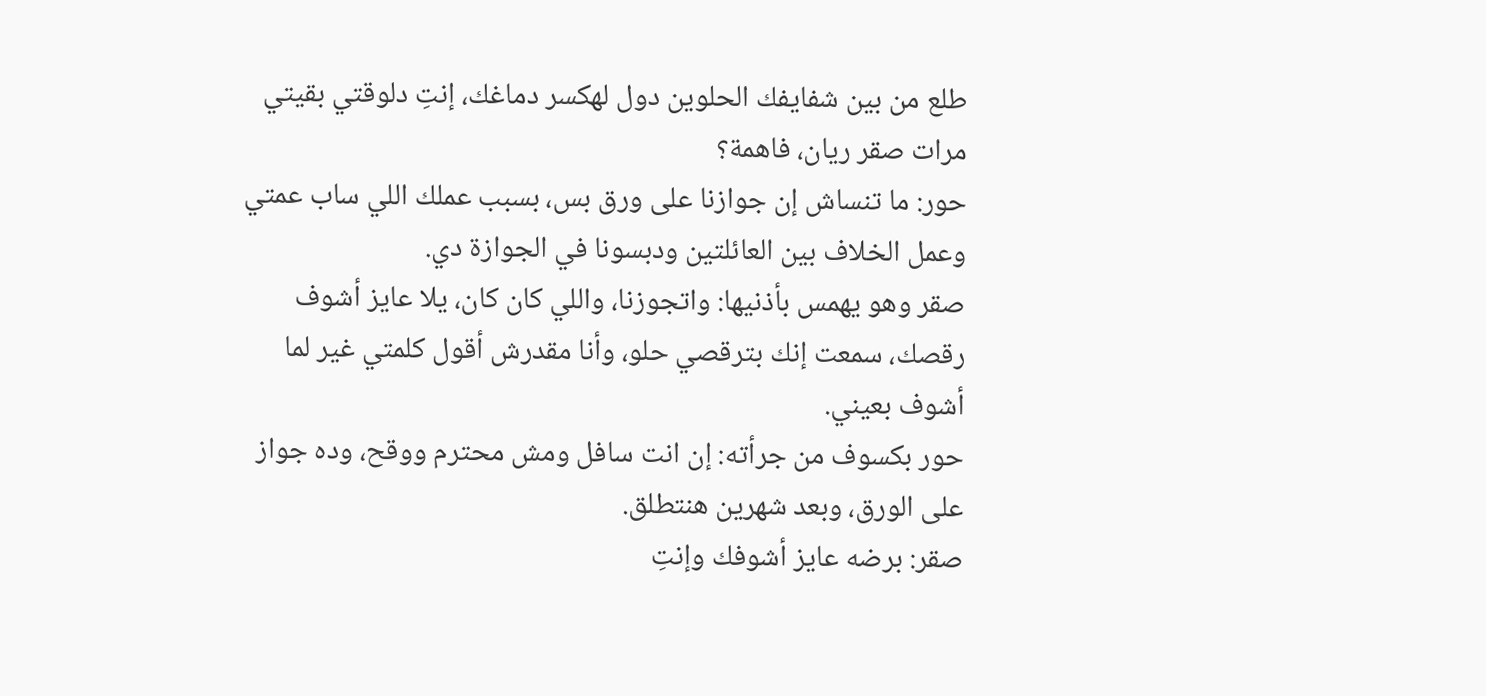طلع من بين شفايفك الحلوين دول لهكسر دماغك، إنتِ دلوقتي بقيتي مرات صقر ريان، فاهمة؟
حور: ما تنساش إن جوازنا على ورق بس، بسبب عملك اللي ساب عمتي وعمل الخلاف بين العائلتين ودبسونا في الجوازة دي.
صقر وهو يهمس بأذنيها: واتجوزنا، واللي كان كان، يلا عايز أشوف رقصك، سمعت إنك بترقصي حلو، وأنا مقدرش أقول كلمتي غير لما أشوف بعيني.
حور بكسوف من جرأته: إن انت سافل ومش محترم ووقح، وده جواز على الورق، وبعد شهرين هنتطلق.
صقر: برضه عايز أشوفك وإنتِ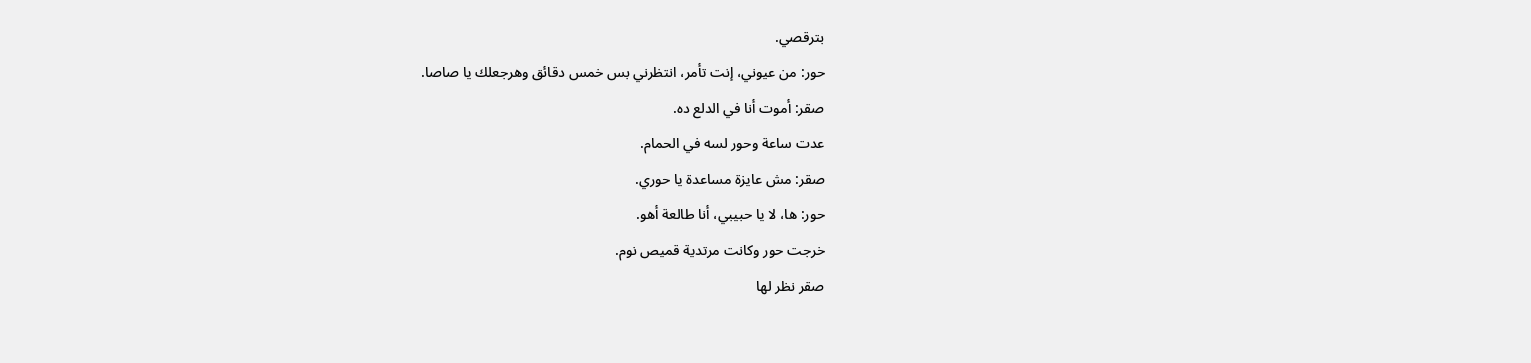بترقصي.
حور: من عيوني، إنت تأمر، انتظرني بس خمس دقائق وهرجعلك يا صاصا.
صقر: أموت أنا في الدلع ده.
عدت ساعة وحور لسه في الحمام.
صقر: مش عايزة مساعدة يا حوري.
حور: ها، لا يا حبيبي، أنا طالعة أهو.
خرجت حور وكانت مرتدية قميص نوم.
صقر نظر لها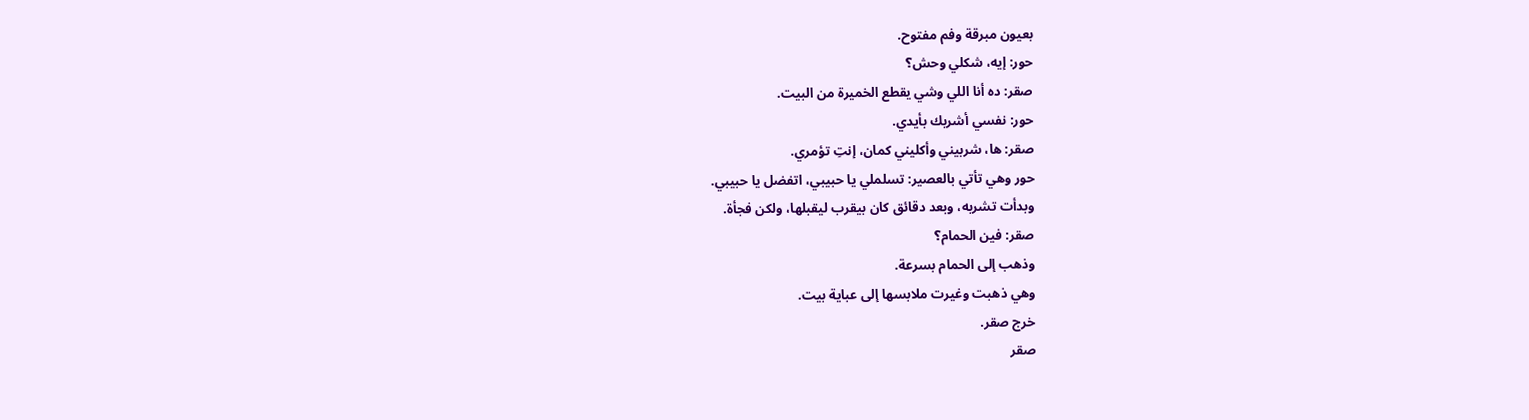بعيون مبرقة وفم مفتوح.
حور: إيه، شكلي وحش؟
صقر: ده أنا اللي وشي يقطع الخميرة من البيت.
حور: نفسي أشربك بأيدي.
صقر: ها، شربيني وأكليني كمان، إنتِ تؤمري.
حور وهي تأتي بالعصير: تسلملي يا حبيبي، اتفضل يا حبيبي.
وبدأت تشربه، وبعد دقائق كان بيقرب ليقبلها، ولكن فجأة.
صقر: فين الحمام؟
وذهب إلى الحمام بسرعة.
وهي ذهبت وغيرت ملابسها إلى عباية بيت.
خرج صقر.
صقر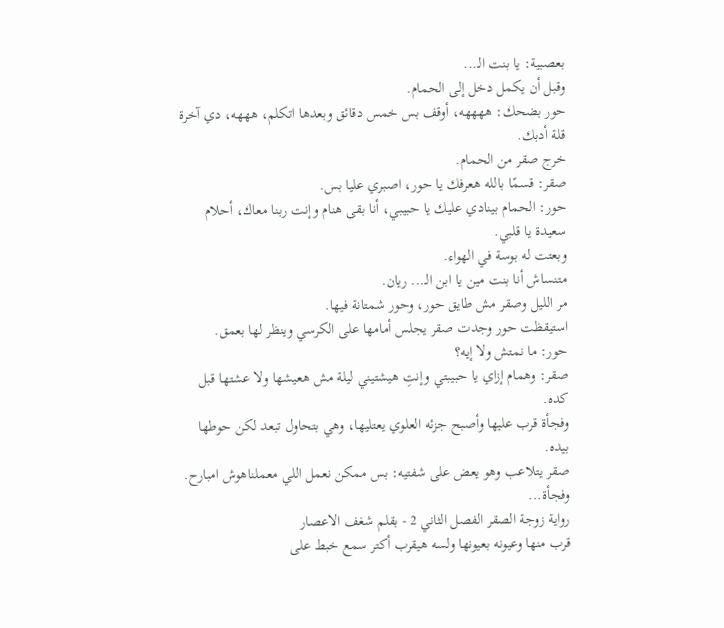بعصبية: يا بنت الـ...
وقبل أن يكمل دخل إلى الحمام.
حور بضحك: ههههه، أوقف بس خمس دقائق وبعدها اتكلم، هههه، دي آخرة قلة أدبك.
خرج صقر من الحمام.
صقر: قسمًا بالله هعرفك يا حور، اصبري عليا بس.
حور: الحمام بينادي عليك يا حبيبي، أنا بقى هنام وإنت ربنا معاك، أحلام سعيدة يا قلبي.
وبعتت له بوسة في الهواء.
متنساش أنا بنت مين يا ابن الـ... ريان.
مر الليل وصقر مش طايق حور، وحور شمتانة فيها.
استيقظت حور وجدت صقر يجلس أمامها على الكرسي وينظر لها بعمق.
حور: ما نمتش ولا إيه؟
صقر: وهمام إزاي يا حبيبتي وإنتِ هيشتيني ليلة مش هعيشها ولا عشتها قبل كده.
وفجأة قرب عليها وأصبح جزئه العلوي يعتليها، وهي بتحاول تبعد لكن حوطها بيده.
صقر يتلاعب وهو يعض على شفتيه: بس ممكن نعمل اللي معملناهوش امبارح.
وفجأة...
رواية زوجة الصقر الفصل الثاني 2 - بقلم شغف الاعصار
قرب منها وعيونه بعيونها ولسه هيقرب أكتر سمع خبط على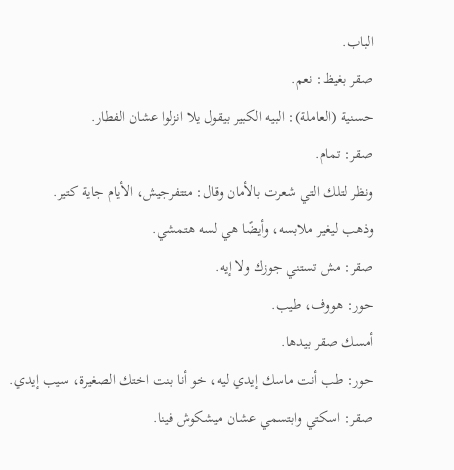الباب.
صقر بغيظ: نعم.
حسنية (العاملة): البيه الكبير بيقول يلا انزلوا عشان الفطار.
صقر: تمام.
ونظر لتلك التي شعرت بالأمان وقال: متتفرجيش، الأيام جاية كتير.
وذهب ليغير ملابسه، وأيضًا هي لسه هتمشي.
صقر: مش تستني جوزك ولا إيه.
حور: هووف، طيب.
أمسك صقر بيدها.
حور: طب أنت ماسك إيدي ليه، خو أنا بنت اختك الصغيرة، سيب إيدي.
صقر: اسكتي وابتسمي عشان ميشكوش فينا.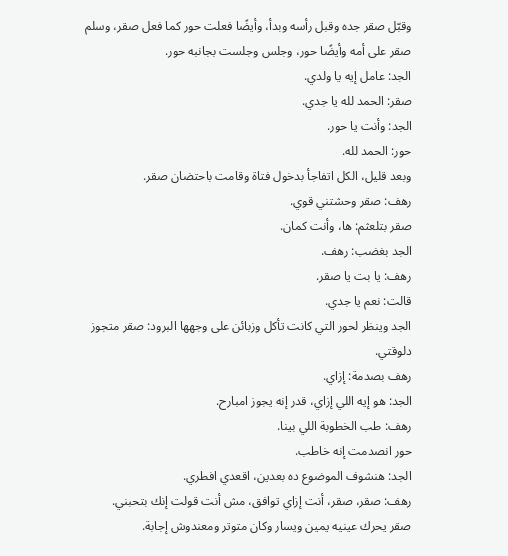وقبّل صقر جده وقبل رأسه وبدأ، وأيضًا فعلت حور كما فعل صقر، وسلم صقر على أمه وأيضًا حور، وجلس وجلست بجانبه حور.
الجد: عامل إيه يا ولدي.
صقر: الحمد لله يا جدي.
الجد: وأنت يا حور.
حور: الحمد لله.
وبعد قليل، الكل اتفاجأ بدخول فتاة وقامت باحتضان صقر.
رهف: صقر وحشتني قوي.
صقر بتلعثم: ها، وأنت كمان.
الجد بغضب: رهف.
رهف: يا بت يا صقر.
قالت: نعم يا جدي.
الجد وينظر لحور التي كانت تأكل وزبائن على وجهها البرود: صقر متجوز دلوقتي.
رهف بصدمة: إزاي.
الجد: هو إيه اللي إزاي، قدر إنه يجوز امبارح.
رهف: طب الخطوبة اللي بينا.
حور انصدمت إنه خاطب.
الجد: هنشوف الموضوع ده بعدين، اقعدي افطري.
رهف: صقر، صقر، أنت إزاي توافق، مش أنت قولت إنك بتحبني.
صقر يحرك عينيه يمين ويسار وكان متوتر ومعندوش إجابة.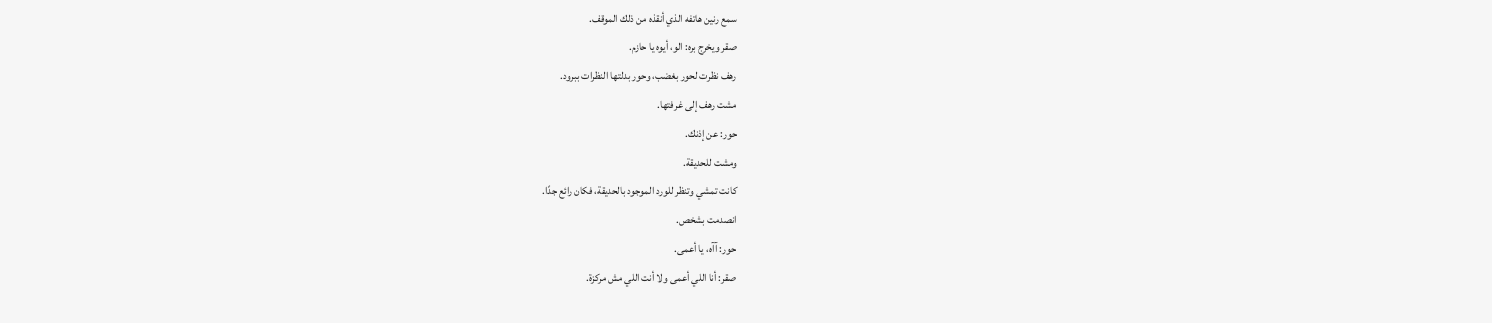سمع رنين هاتفه الذي أنقذه من ذلك الموقف.
صقر ويخرج بره: الو، أيوه يا حازم.
رهف نظرت لحور بغضب، وحور بدلتها النظرات ببرود.
مشت رهف إلى غرفتها.
حور: عن إذنك.
ومشت للحديقة.
كانت تمشي وتنظر للورد الموجود بالحديقة، فكان رائع جدًا.
انصدمت بشخص.
حور: آآه، يا أعمى.
صقر: أنا اللي أعمى ولا أنت اللي مش مركزة.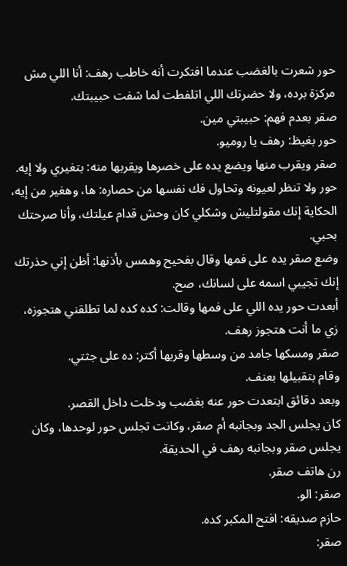حور شعرت بالغضب عندما افتكرت أنه خاطب رهف: أنا اللي مش مركزة برده، ولا حضرتك اللي اتلفطت لما شفت حبيبتك.
صقر بعدم فهم: حبيبتي مين.
حور بغيظ: رهف يا روميو.
صقر ويقرب منها ويضع يده على خصرها ويقربها منه: بتغيري ولا إيه.
حور ولا تنظر لعيونه وتحاول فك نفسها من حصاره: ها، وهغير من إيه، الحكاية إنك مقولتليش وشكلي كان وحش قدام عيلتك، وأنا صرحتك بحبي.
وضع صقر يده على فمها وقال بفحيح وهمس بأذنها: أظن إني حذرتك إنك تجيبي اسمه على لسانك، صح.
أبعدت حور يده اللي على فمها وقالت: كده كده لما تطلقني هتجوزه، زي ما أنت هتجوز رهف.
صقر ومسكها جامد من وسطها وقربها أكتر: ده على جثتي.
وقام بتقبيلها بعنف.
وبعد دقائق ابتعدت حور عنه بغضب ودخلت داخل القصر.
كان يجلس الجد وبجانبه أم صقر، وكانت تجلس حور لوحدها، وكان يجلس صقر وبجانبه رهف في الحديقة.
رن هاتف صقر.
صقر: الو.
حازم صديقه: افتح المكبر كده.
صقر: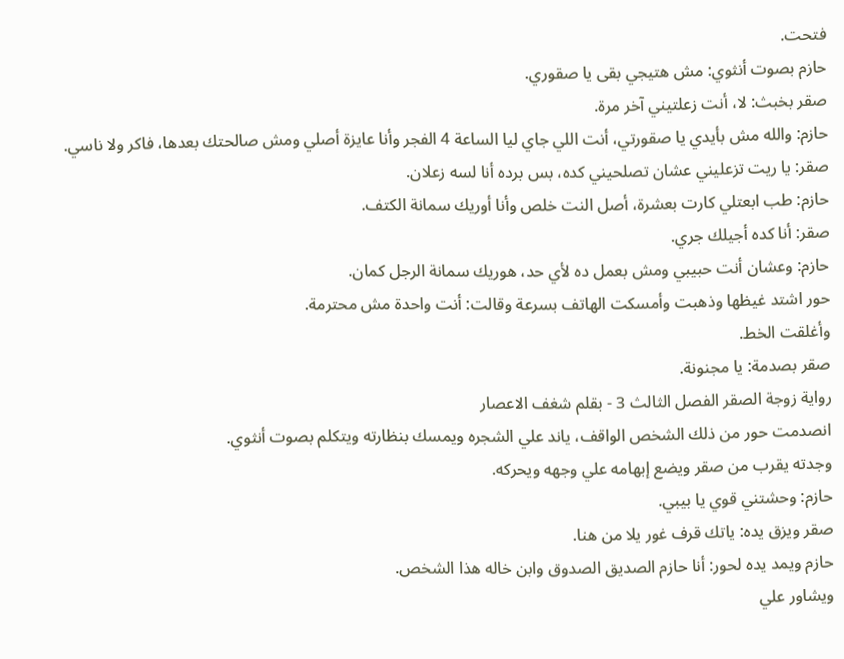فتحت.
حازم بصوت أنثوي: مش هتيجي بقى يا صقوري.
صقر بخبث: لا، أنت زعلتيني آخر مرة.
حازم: والله مش بأيدي يا صقورتي، أنت اللي جاي ليا الساعة 4 الفجر وأنا عايزة أصلي ومش صالحتك بعدها، فاكر ولا ناسي.
صقر: يا ريت تزعليني عشان تصلحيني كده، بس برده أنا لسه زعلان.
حازم: طب ابعتلي كارت بعشرة، أصل النت خلص وأنا أوريك سمانة الكتف.
صقر: أنا كده أجيلك جري.
حازم: وعشان أنت حبيبي ومش بعمل ده لأي حد، هوريك سمانة الرجل كمان.
حور اشتد غيظها وذهبت وأمسكت الهاتف بسرعة وقالت: أنت واحدة مش محترمة.
وأغلقت الخط.
صقر بصدمة: يا مجنونة.
رواية زوجة الصقر الفصل الثالث 3 - بقلم شغف الاعصار
انصدمت حور من ذلك الشخص الواقف، ياند علي الشجره ويمسك بنظارته ويتكلم بصوت أنثوي.
وجدته يقرب من صقر ويضع إبهامه علي وجهه ويحركه.
حازم: وحشتني قوي يا بيبي.
صقر ويزق يده: ياتك قرف غور يلا من هنا.
حازم ويمد يده لحور: أنا حازم الصديق الصدوق وابن خاله هذا الشخص.
ويشاور علي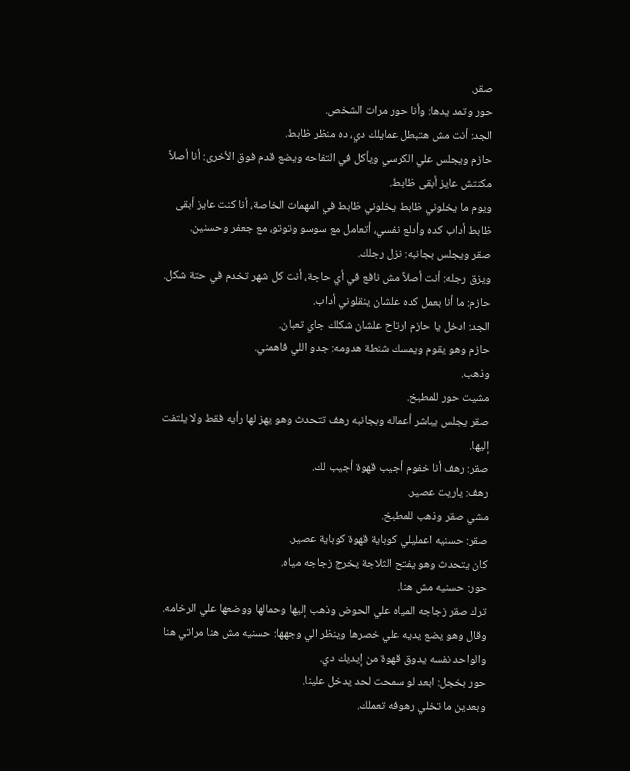صقر.
حور وتمد يدها: وأنا حور مرات الشخص.
الجد: أنت مش هتبطل عمايلك دي، ده منظر ظابط.
حازم ويجلس علي الكرسي ويأكل في التفاحه ويضع قدم فوق الأخرى: أنا أصلاً مكنتش عايز أبقى ظابط.
ويوم ما يخلوني ظابط يخلوني ظابط في المهمات الخاصة، أنا كنت عايز أبقى ظابط أداب كده وأدلع نفسي، أتعامل مع سوسو وتوتو، مع جعفر وحسنين.
صقر ويجلس بجانبه: نزل رجلك.
ويزق رجله: أنت أصلاً مش نافع في أي حاجة، أنت كل شهر تخدم في حتة شكل.
حازم: ما أنا بعمل كده علشان ينقلوني أداب.
الجد: ادخل يا حازم ارتاح علشان شكلك جاي تعبان.
حازم وهو يقوم ويمسك شنطة هدومه: جدو اللي فاهمني.
وذهب.
مشيت حور للمطبخ.
صقر يجلس يباشر أعماله وبجانبه رهف تتحدث وهو يهز لها رأيه فقط ولا يلتفت إليها.
صقر: رهف أنا خفوم أجيب قهوة أجيب لك.
رهف: ياريت عصير.
مشي صقر وذهب للمطبخ.
صقر: حسنيه اعمليلي كوباية قهوة كوباية عصير.
كان يتحدث وهو يفتح الثلاجة يخرج زجاجه مياه.
حور: حسنيه مش هنا.
ترك صقر زجاجه المياه علي الحوض وذهب إليها وحمالها ووضعها علي الرخامه.
وقال وهو يضع يديه علي خصرها وينظر الي وجهها: حسنيه مش هنا مراتي هنا والواحد نفسه يدوق قهوة من إيديك دي.
حور بخجل: ابعد لو سمحت لحد يدخل علينا.
وبعدين ما تخلي رهوفه تعملك.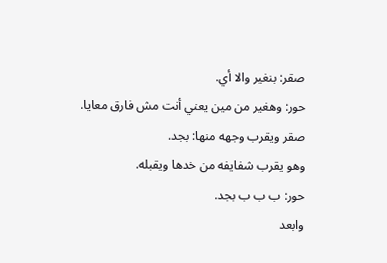صقر: بنغير والا أي.
حور: وهغير من مين يعني أنت مش فارق معايا.
صقر ويقرب وجهه منها: بجد.
وهو يقرب شفايفه من خدها ويقبله.
حور: ب ب ب بجد.
وابعد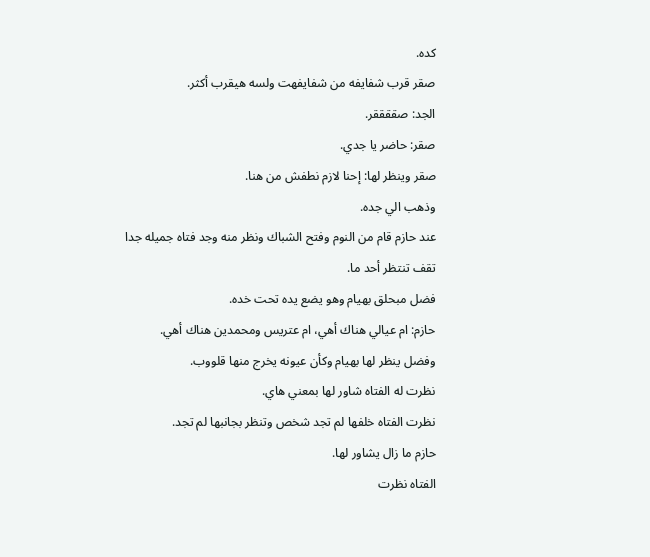كده.
صقر قرب شفايفه من شفايفهت ولسه هيقرب أكثر.
الجد: صققققر.
صقر: حاضر يا جدي.
صقر وينظر لها: إحنا لازم نطفش من هنا.
وذهب الي جده.
عند حازم قام من النوم وفتح الشباك ونظر منه وجد فتاه جميله جدا تقف تنتظر أحد ما.
فضل مبحلق بهيام وهو يضع يده تحت خده.
حازم: ام عيالي هناك أهي، ام عتريس ومحمدين هناك أهي.
وفضل ينظر لها بهيام وكأن عيونه يخرج منها قلووب.
نظرت له الفتاه شاور لها بمعني هاي.
نظرت الفتاه خلفها لم تجد شخص وتنظر بجانبها لم تجد.
حازم ما زال يشاور لها.
الفتاه نظرت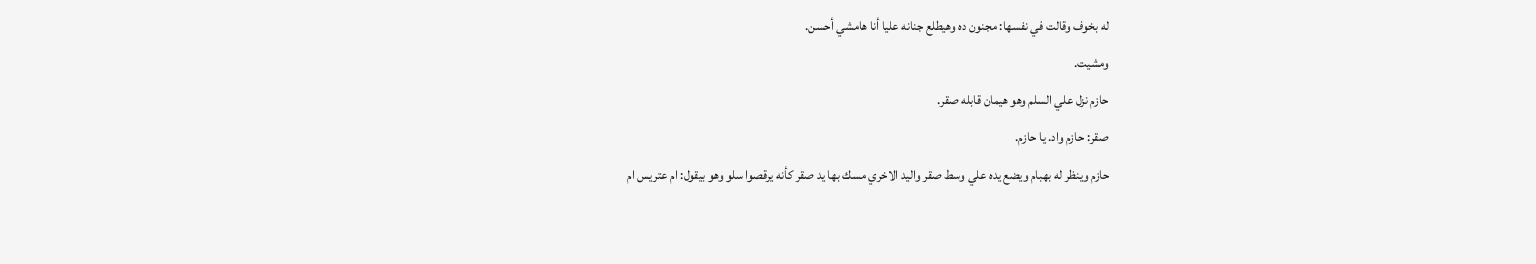له بخوف وقالت في نفسها: مجنون ده وهيطلع جنانه عليا أنا هامشي أحسن.
ومشيت.
حازم نزل علي السلم وهو هيمان قابله صقر.
صقر: حازم واد. يا حازم.
حازم وينظر له بهبام ويضع يده علي وسط صقر واليد الاخري مسك بها يد صقر كأنه يرقصوا سلو وهو بيقول: ام عتريس ام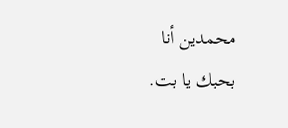محمدين أنا بحبك يا بت.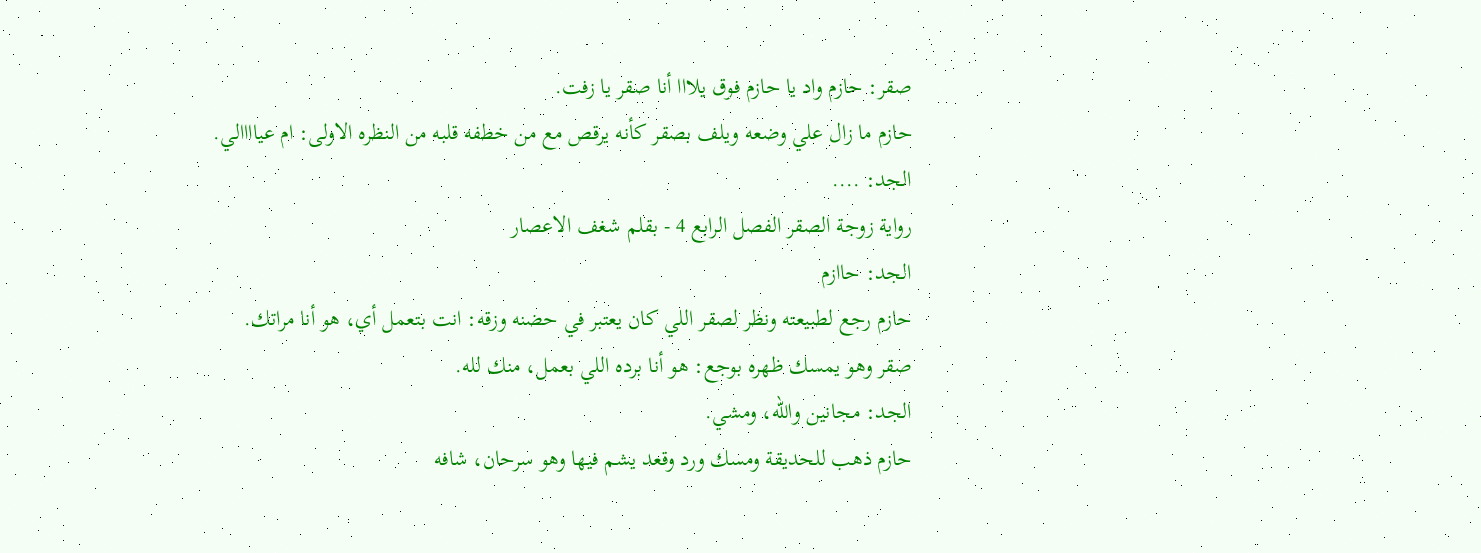صقر: حازم واد يا حازم فوق يلااا أنا صقر يا زفت.
حازم ما زال علي وضعه ويلف بصقر كأنه يرقص مع من خطفه قلبه من النظره الاولى: ام عياااالي.
الجد: ....
رواية زوجة الصقر الفصل الرابع 4 - بقلم شغف الاعصار
الجد: حاازم
حازم رجع لطبيعته ونظر لصقر اللي كان يعتبر في حضنه وزقه: انت بتعمل أي، هو أنا مراتك.
صقر وهو يمسك ظهره بوجع: هو أنا برده اللي بعمل، منك لله.
الجد: مجانين والله، ومشي.
حازم ذهب للحديقة ومسك ورد وقعد يشم فيها وهو سرحان، شافه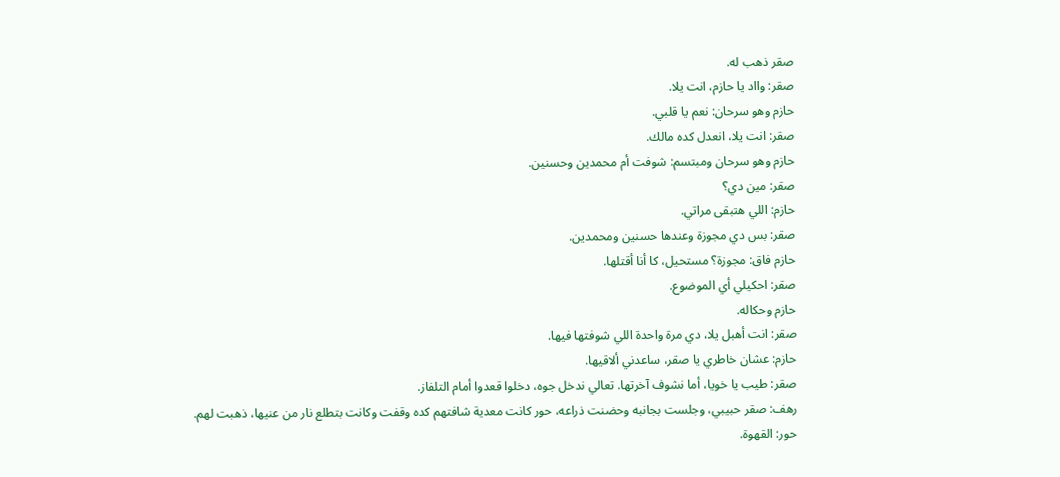صقر ذهب له.
صقر: وااد يا حازم، انت يلا.
حازم وهو سرحان: نعم يا قلبي.
صقر: انت يلا، انعدل كده مالك.
حازم وهو سرحان ومبتسم: شوفت أم محمدين وحسنين.
صقر: مين دي؟
حازم: اللي هتبقى مراتي.
صقر: بس دي مجوزة وعندها حسنين ومحمدين.
حازم فاق: مجوزة؟ مستحيل، كا أنا أقتلها.
صقر: احكيلي أي الموضوع.
حازم وحكاله.
صقر: انت أهبل يلا، دي مرة واحدة اللي شوفتها فيها.
حازم: عشان خاطري يا صقر، ساعدني ألاقيها.
صقر: طيب يا خويا، أما نشوف آخرتها. تعالي ندخل جوه، دخلوا قعدوا أمام التلفاز.
رهف: صقر حبيبي، وجلست بجانبه وحضنت ذراعه، حور كانت معدية شافتهم كده وقفت وكانت بتطلع نار من عنيها، ذهبت لهم.
حور: القهوة.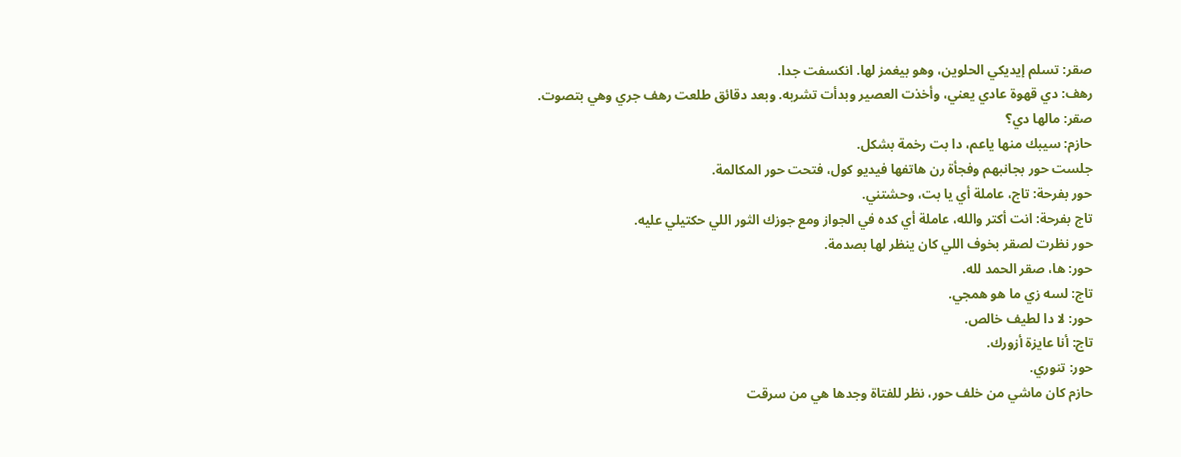صقر: تسلم إيديكي الحلوين، وهو بيغمز لها. انكسفت جدا.
رهف: دي قهوة عادي يعني، وأخذت العصير وبدأت تشربه. وبعد دقائق طلعت رهف جري وهي بتصوت.
صقر: مالها دي؟
حازم: سيبك منها ياعم، دا بت رخمة بشكل.
جلست حور بجانبهم وفجأة رن هاتفها فيديو كول، فتحت حور المكالمة.
حور بفرحة: تاج، عاملة أي يا بت، وحشتني.
تاج بفرحة: انت أكتر والله، عاملة أي كده في الجواز ومع جوزك الثور اللي حكتيلي عليه.
حور نظرت لصقر بخوف اللي كان ينظر لها بصدمة.
حور: ها، صقر الحمد لله.
تاج: لسه زي ما هو همجي.
حور: لا دا لطيف خالص.
تاج: أنا عايزة أزورك.
حور: تنوري.
حازم كان ماشي من خلف حور، نظر للفتاة وجدها هي من سرقت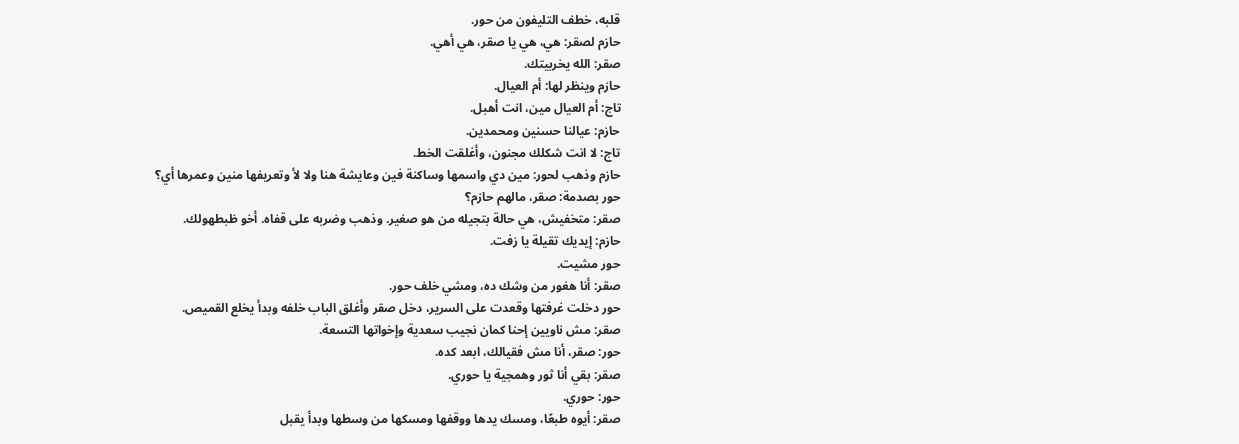قلبه، خطف التليفون من حور.
حازم لصقر: هي، هي يا صقر، هي أهي.
صقر: الله يخربيتك.
حازم وينظر لها: أم العيال.
تاج: أم العيال مين، انت أهبل.
حازم: عيالنا حسنين ومحمدين.
تاج: لا انت شكلك مجنون، وأغلقت الخط.
حازم وذهب لحور: مين دي واسمها وساكنة فين وعايشة هنا ولا لأ وتعريفها منين وعمرها أي؟
حور بصدمة: صقر، مالهم حازم؟
صقر: متخفيش، هي حالة بتجيله من هو صغير. وذهب وضربه على قفاه. أخو ظبطهولك.
حازم: إيديك تقيلة يا زفت.
حور مشيت.
صقر: أنا هغور من وشك ده، ومشي خلف حور.
حور دخلت غرفتها وقعدت على السرير، دخل صقر وأغلق الباب خلفه وبدأ يخلع القميص.
صقر: مش ناويين إحنا كمان نجيب سعدية وإخواتها التسعة.
حور: صقر، أنا مش فقيالك، ابعد كده.
صقر: بقي أنا ثور وهمجية يا حوري.
حور: حوري.
صقر: أيوه طبعًا، ومسك يدها ووقفها ومسكها من وسطها وبدأ يقبل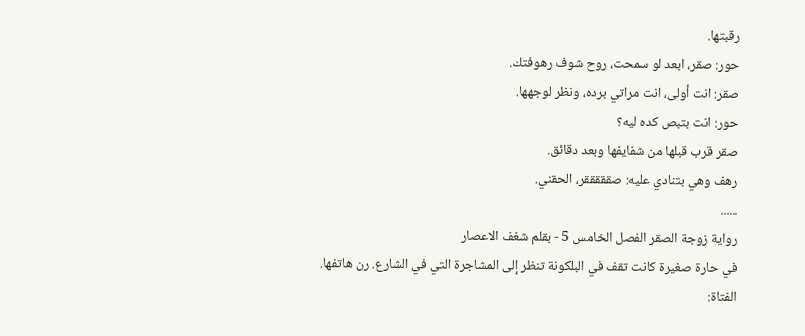رقبتها.
حور: صقر، ابعد لو سمحت، روح شوف رهوفتك.
صقر: انت أولى، انت مراتي برده، ونظر لوجهها.
حور: انت بتبص كده ليه؟
صقر قرب قبلها من شفايفها وبعد دقائق.
رهف وهي بتنادي عليه: صقققققر، الحقني.
......
رواية زوجة الصقر الفصل الخامس 5 - بقلم شغف الاعصار
في حارة صغيرة كانت تقف في البلكونة تنظر إلى المشاجرة التي في الشارع. رن هاتفها.
الفتاة: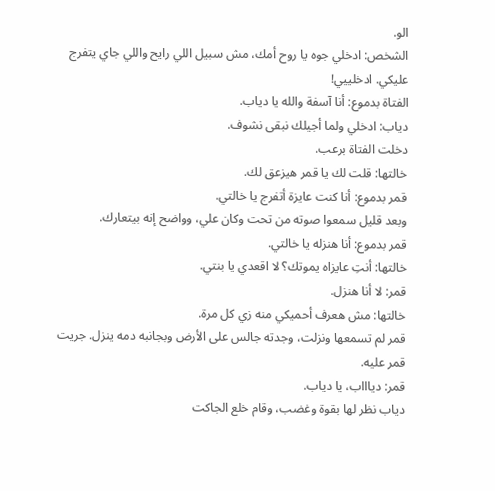الو.
الشخص: ادخلي جوه يا روح أمك، مش سبيل اللي رايح واللي جاي يتفرج عليكي. ادخلييي!
الفتاة بدموع: أنا آسفة والله يا دياب.
دياب: ادخلي ولما أجيلك نبقى نشوف.
دخلت الفتاة برعب.
خالتها: قلت لك يا قمر هيزعق لك.
قمر بدموع: أنا كنت عايزة أتفرج يا خالتي.
وبعد قليل سمعوا صوته من تحت وكان علي، وواضح إنه بيتعارك.
قمر بدموع: أنا هنزله يا خالتي.
خالتها: أنتِ عايزاه يموتك؟ لا اقعدي يا بنتي.
قمر: لا أنا هنزل.
خالتها: مش هعرف أحميكي منه زي كل مرة.
قمر لم تسمعها ونزلت، وجدته جالس على الأرض وبجانبه دمه ينزل. جريت قمر عليه.
قمر: دياااب، يا دياب.
دياب نظر لها بقوة وغضب، وقام خلع الجاكت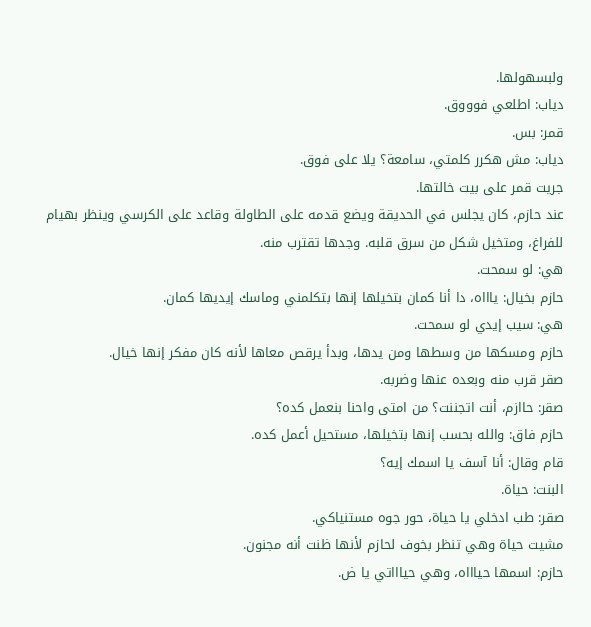ولبسهولها.
دياب: اطلعي فوووق.
قمر: بس.
دياب: مش هكرر كلمتي، سامعة؟ يلا على فوق.
جريت قمر على بيت خالتها.
عند حازم، كان يجلس في الحديقة ويضع قدمه على الطاولة وقاعد على الكرسي وينظر بهيام للفراغ، ومتخيل شكل من سرق قلبه. وجدها تقترب منه.
هي: لو سمحت.
حازم بخيال: ياااه، دا أنا كمان بتخيلها إنها بتكلمني وماسك إيديها كمان.
هي: سيب إيدي لو سمحت.
حازم ومسكها من وسطها ومن يدها، وبدأ يرقص معاها لأنه كان مفكر إنها خيال.
صقر قرب منه وبعده عنها وضربه.
صقر: حاازم، أنت اتجننت؟ من امتى واحنا بنعمل كده؟
حازم فاق: والله بحسب إنها بتخيلها، مستحيل أعمل كده.
قام وقال: أنا آسف يا اسمك إيه؟
البنت: حياة.
صقر: طب ادخلي يا حياة، حور جوه مستنياكي.
مشيت حياة وهي تنظر بخوف لحازم لأنها ظنت أنه مجنون.
حازم: اسمها حياااه، وهي حياااتي يا ض.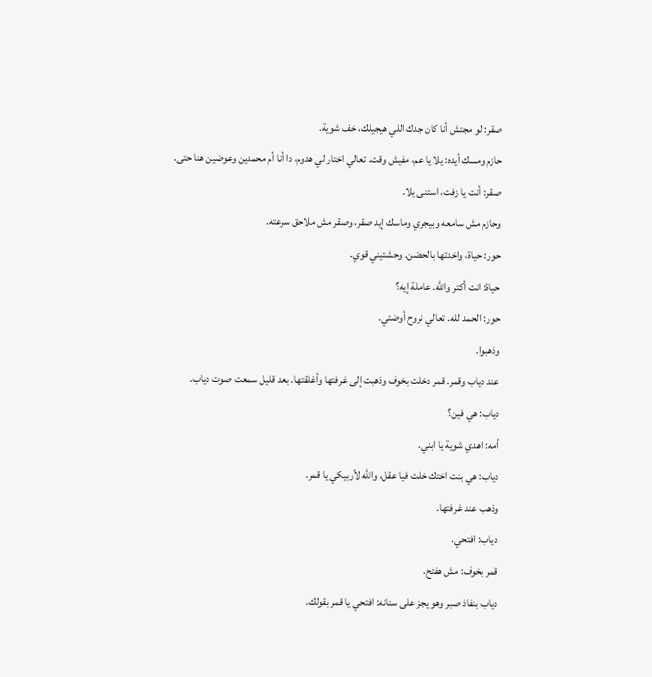صقر: لو مجتش أنا كان جدك اللي هيجيلك، خف شوية.
حازم ومسك أيده: يلا يا عم، مفيش وقت. تعالي اختار لي هدوم، دا أنا أم محمدين وعوضين هنا حتى.
صقر: أنت يا زفت، استنى يلا.
وحازم مش سامعه وبيجري وماسك إيد صقر، وصقر مش ملاحق سرعته.
حور: حياة، واخدتها بالحضن. وحشتيني قوي.
حياة: انت أكتر والله. عاملة إيه؟
حور: الحمد لله. تعالي نروح أوضتي.
وذهبوا.
عند دياب وقمر. قمر دخلت بخوف وذهبت إلى غرفتها وأغلقتها. بعد قليل سمعت صوت دياب.
دياب: هي فين؟
أمه: اهدي شوية يا ابني.
دياب: هي بنت اختك خلت فيا عقل، والله لأربيكي يا قمر.
وذهب عند غرفتها.
دياب: افتحي.
قمر بخوف: مش هفتح.
دياب بنفاذ صبر وهو يجز على سنانه: افتحي يا قمر بقولك.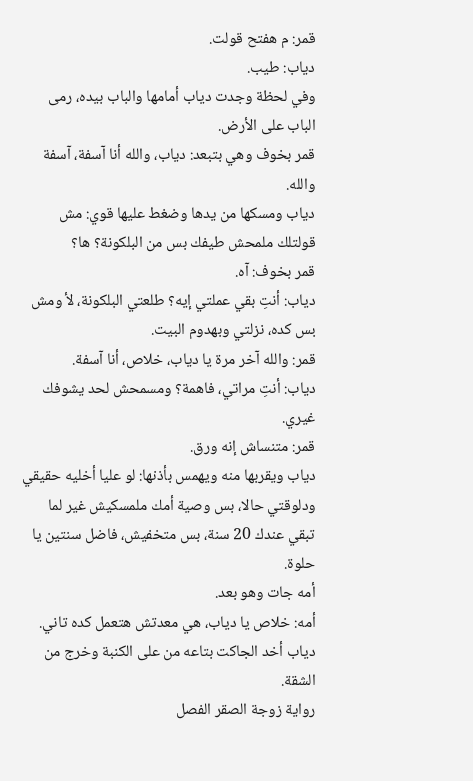قمر: م هفتح قولت.
دياب: طيب.
وفي لحظة وجدت دياب أمامها والباب بيده، رمى الباب على الأرض.
قمر بخوف وهي بتبعد: دياب، والله أنا آسفة، آسفة والله.
دياب ومسكها من يدها وضغط عليها قوي: مش قولتلك ملمحش طيفك بس من البلكونة؟ ها؟
قمر بخوف: آه.
دياب: أنتِ بقي عملتي إيه؟ طلعتي البلكونة، لأ ومش بس كده، نزلتي وبهدوم البيت.
قمر: والله آخر مرة يا دياب، خلاص، أنا آسفة.
دياب: أنتِ مراتي، فاهمة؟ ومسمحش لحد يشوفك غيري.
قمر: متنساش إنه ورق.
دياب ويقربها منه ويهمس بأذنها: لو عليا أخليه حقيقي ودلوقتي حالا، بس وصية أمك ملمسكيش غير لما تبقي عندك 20 سنة، بس متخفيش، فاضل سنتين يا حلوة.
أمه جات وهو بعد.
أمه: خلاص يا دياب، هي معدتش هتعمل كده تاني.
دياب أخد الجاكت بتاعه من على الكنبة وخرج من الشقة.
رواية زوجة الصقر الفصل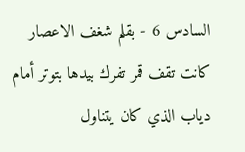السادس 6 - بقلم شغف الاعصار
كانت تقف قمر تفرك بيدها بتوتر أمام دياب الذي كان يتناول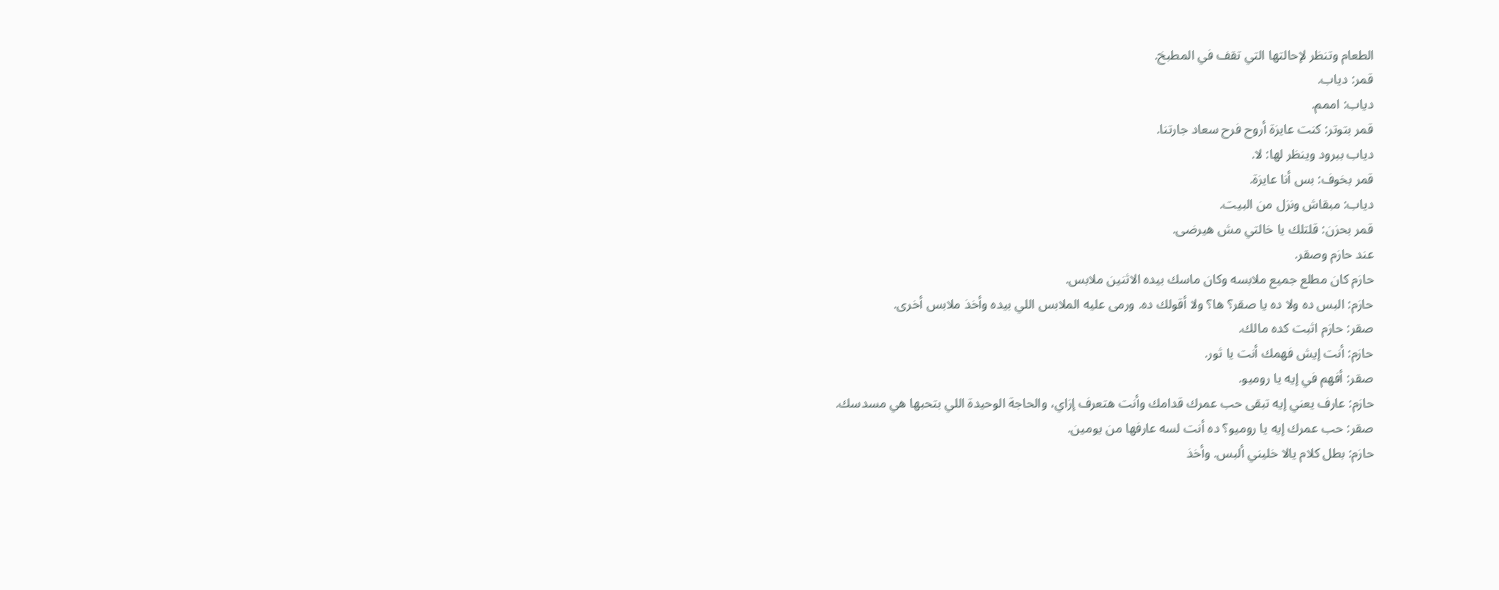الطعام وتنظر لإحالتها التي تقف في المطبخ.
قمر: دياب.
دياب: اممم.
قمر بتوتر: كنت عايزة أروح فرح سعاد جارتنا.
دياب ببرود وينظر لها: لا.
قمر بخوف: بس أنا عايزة.
دياب: مبقاش ونزل من البيت.
قمر بحزن: قلتلك يا خالتي مش هيرضى.
عند حازم وصقر.
حازم كان مطلع جميع ملابسه وكان ماسك بيده الاثنين ملابس.
حازم: البس ده ولا ده يا صقر؟ ها؟ ولا أقولك ده. ورمى عليه الملابس اللي بيده وأخذ ملابس أخرى.
صقر: حازم اثبت كده مالك.
حازم: أنت إيش فهمك أنت يا ثور.
صقر: أفهم في إيه يا روميو.
حازم: عارف يعني إيه تبقى حب عمرك قدامك وأنت هتعرف إزاي، والحاجة الوحيدة اللي بتحبها هي مسدسك.
صقر: حب عمرك إيه يا روميو؟ ده أنت لسه عارفها من يومين.
حازم: بطل كلام يالا خليني ألبس. وأخذ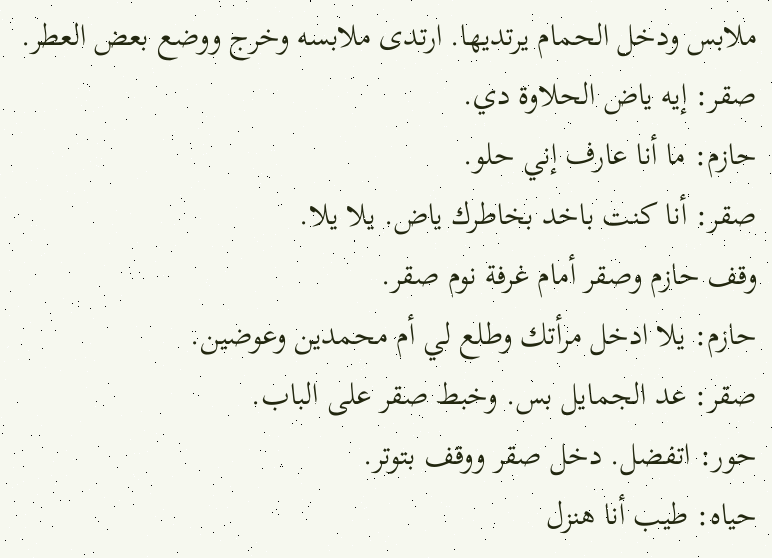ملابس ودخل الحمام يرتديها. ارتدى ملابسه وخرج ووضع بعض العطر.
صقر: إيه ياض الحلاوة دي.
حازم: ما أنا عارف إني حلو.
صقر: أنا كنت باخد بخاطرك ياض. يلا يلا.
وقف حازم وصقر أمام غرفة نوم صقر.
حازم: يلا ادخل مرأتك وطلع لي أم محمدين وعوضين.
صقر: عد الجمايل بس. وخبط صقر على الباب.
حور: اتفضل. دخل صقر ووقف بتوتر.
حياه: طيب أنا هنزل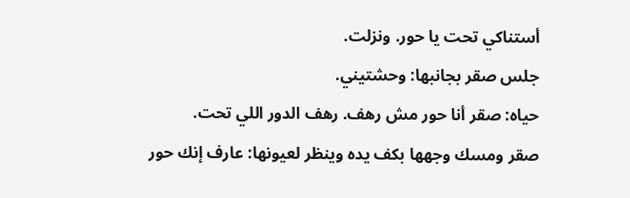أستناكي تحت يا حور. ونزلت.
جلس صقر بجانبها: وحشتيني.
حياه: صقر أنا حور مش رهف. رهف الدور اللي تحت.
صقر ومسك وجهها بكف يده وينظر لعيونها: عارف إنك حور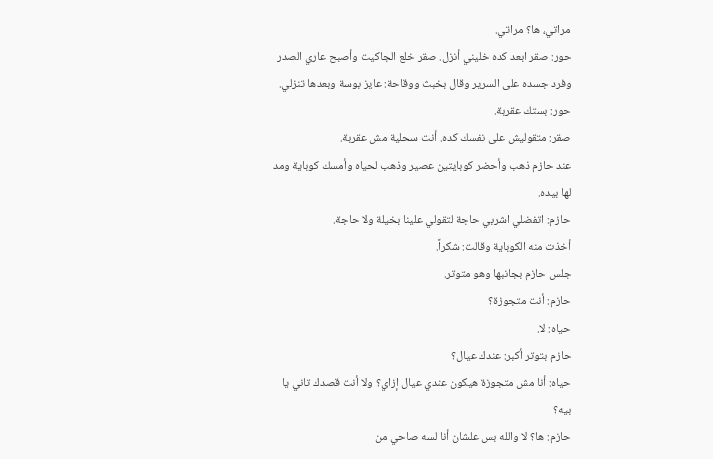مراتي، ها؟ مراتي.
حور: صقر ابعد كده خليني أنزل. صقر خلع الجاكيت وأصبح عاري الصدر وفرد جسده على السرير وقال بخبث ووقاحة: عايز بوسة وبعدها تنزلي.
حور: بستك عقربة.
صقر: متقوليش على نفسك كده. أنت سحلية مش عقربة.
عند حازم ذهب وأحضر كوبايتين عصير وذهب لحياه وأمسك كوباية ومد لها بيده.
حازم: اتفضلي اشربي حاجة لتقولي علينا بخيلة ولا حاجة.
أخذت منه الكوباية وقالت: شكراً.
جلس حازم بجانبها وهو متوتر.
حازم: أنت متجوزة؟
حياه: لا.
حازم بتوتر أكبر: عندك عيال؟
حياه: أنا مش متجوزة هيكون عندي عيال إزاي؟ ولا أنت قصدك تاني يا بيه؟
حازم: ها؟ لا والله بس علشان أنا لسه صاحي من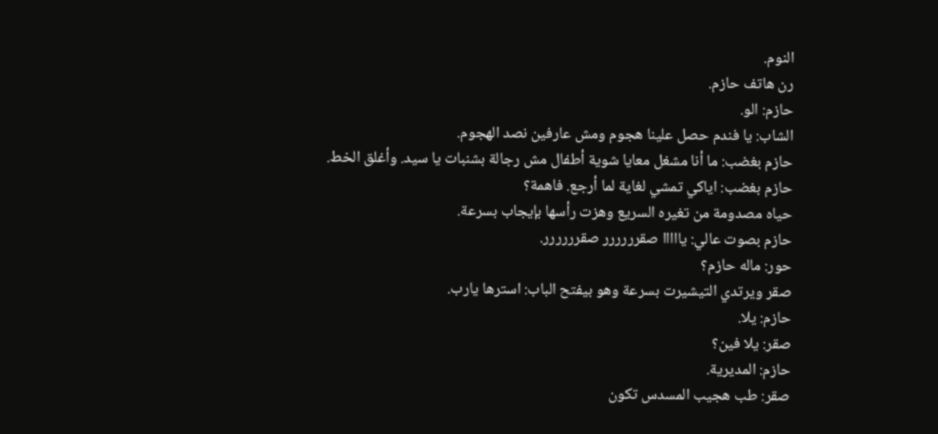النوم.
رن هاتف حازم.
حازم: الو.
الشاب: يا فندم حصل علينا هجوم ومش عارفين نصد الهجوم.
حازم بغضب: ما أنا مشغل معايا شوية أطفال مش رجالة بشنبات يا سيد. وأغلق الخط.
حازم بغضب: اياكي تمشي لغاية لما أرجع. فاهمة؟
حياه مصدومة من تغيره السريع وهزت رأسها بإيجاب بسرعة.
حازم بصوت عالي: يااااا صقرررررر صقرررررر.
حور: ماله حازم؟
صقر ويرتدي التيشيرت بسرعة وهو بيفتح الباب: استرها يارب.
حازم: يلا.
صقر: يلا فين؟
حازم: المديرية.
صقر: طب هجيب المسدس تكون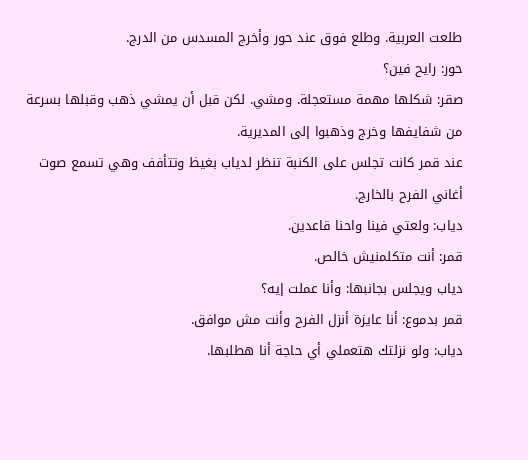طلعت العربية. وطلع فوق عند حور وأخرج المسدس من الدرج.
حور: رايح فين؟
صقر: شكلها مهمة مستعجلة. ومشي. لكن قبل أن يمشي ذهب وقبلها بسرعة من شفايفها وخرج وذهبوا إلى المديرية.
عند قمر كانت تجلس على الكنبة تنظر لدياب بغيظ وتتأفف وهي تسمع صوت أغاني الفرح بالخارج.
دياب: ولعتي فينا واحنا قاعدين.
قمر: أنت متكلمنيش خالص.
دياب ويجلس بجانبها: وأنا عملت إيه؟
قمر بدموع: أنا عايزة أنزل الفرح وأنت مش موافق.
دياب: ولو نزلتك هتعملي أي حاجة أنا هطلبها.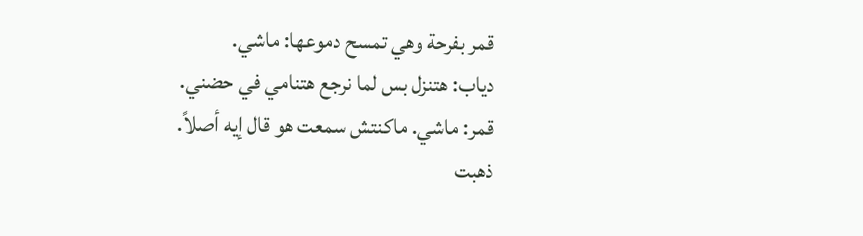قمر بفرحة وهي تمسح دموعها: ماشي.
دياب: هتنزل بس لما نرجع هتنامي في حضني.
قمر: ماشي. ماكنتش سمعت هو قال إيه أصلاً.
ذهبت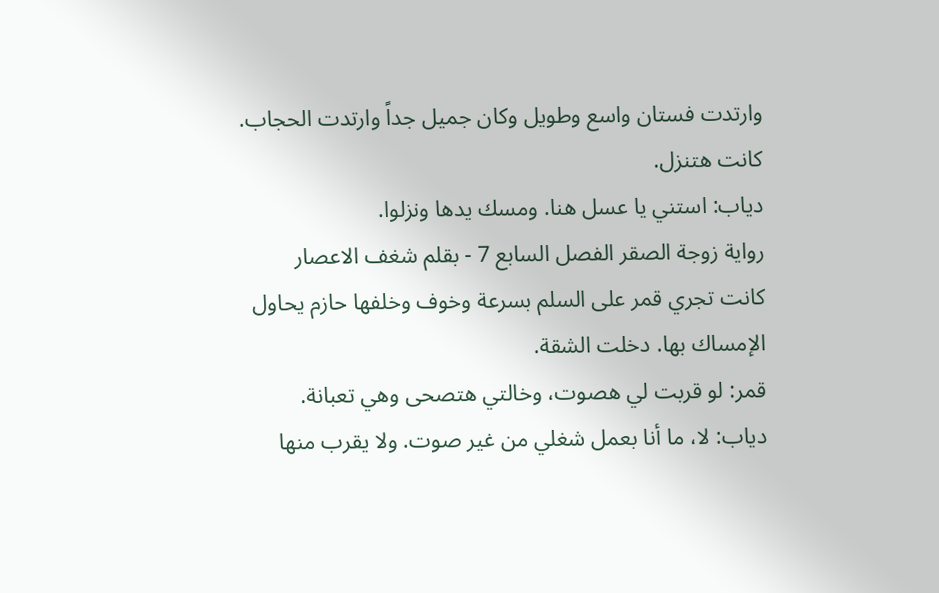وارتدت فستان واسع وطويل وكان جميل جداً وارتدت الحجاب.
كانت هتنزل.
دياب: استني يا عسل هنا. ومسك يدها ونزلوا.
رواية زوجة الصقر الفصل السابع 7 - بقلم شغف الاعصار
كانت تجري قمر على السلم بسرعة وخوف وخلفها حازم يحاول الإمساك بها. دخلت الشقة.
قمر: لو قربت لي هصوت، وخالتي هتصحى وهي تعبانة.
دياب: لا، ما أنا بعمل شغلي من غير صوت. ولا يقرب منها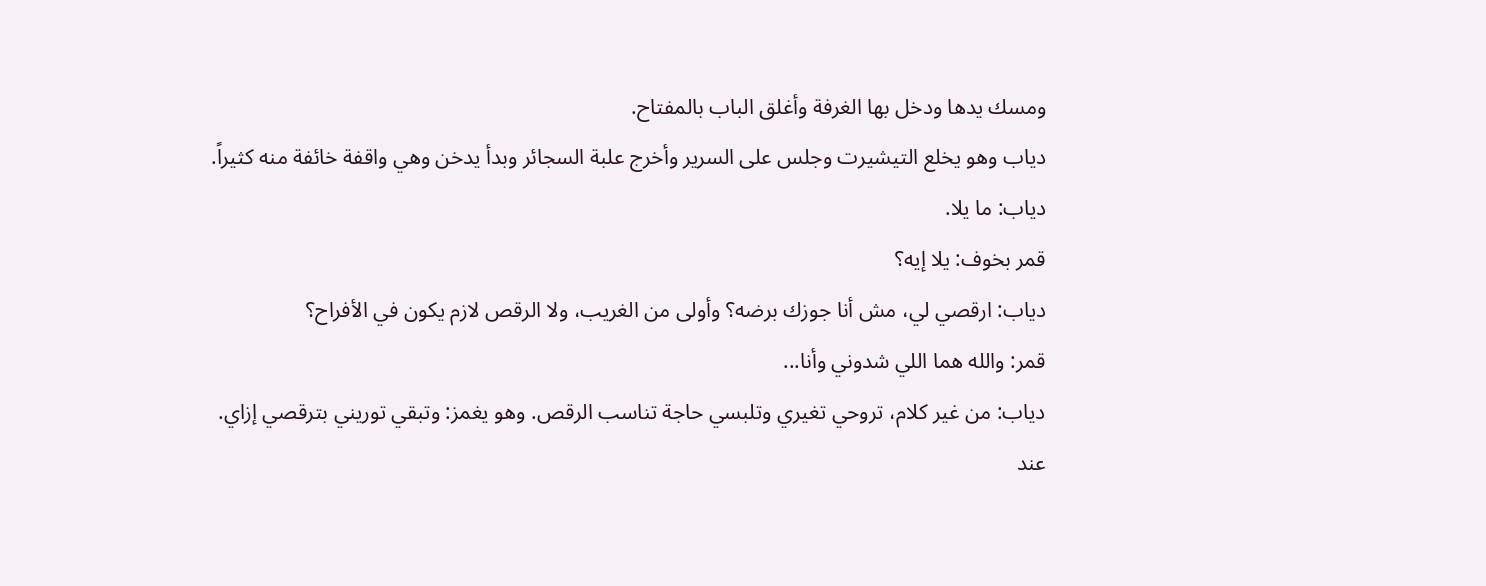ومسك يدها ودخل بها الغرفة وأغلق الباب بالمفتاح.
دياب وهو يخلع التيشيرت وجلس على السرير وأخرج علبة السجائر وبدأ يدخن وهي واقفة خائفة منه كثيراً.
دياب: ما يلا.
قمر بخوف: يلا إيه؟
دياب: ارقصي لي، مش أنا جوزك برضه؟ وأولى من الغريب، ولا الرقص لازم يكون في الأفراح؟
قمر: والله هما اللي شدوني وأنا...
دياب: من غير كلام، تروحي تغيري وتلبسي حاجة تناسب الرقص. وهو يغمز: وتبقي توريني بترقصي إزاي.
عند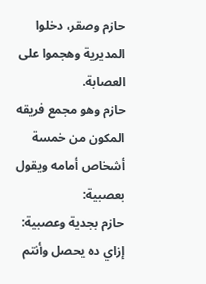حازم وصقر، دخلوا المديرية وهجموا على العصابة.
حازم وهو مجمع فريقه المكون من خمسة أشخاص أمامه ويقول بعصبية:
حازم بجدية وعصبية: إزاي ده يحصل وأنتم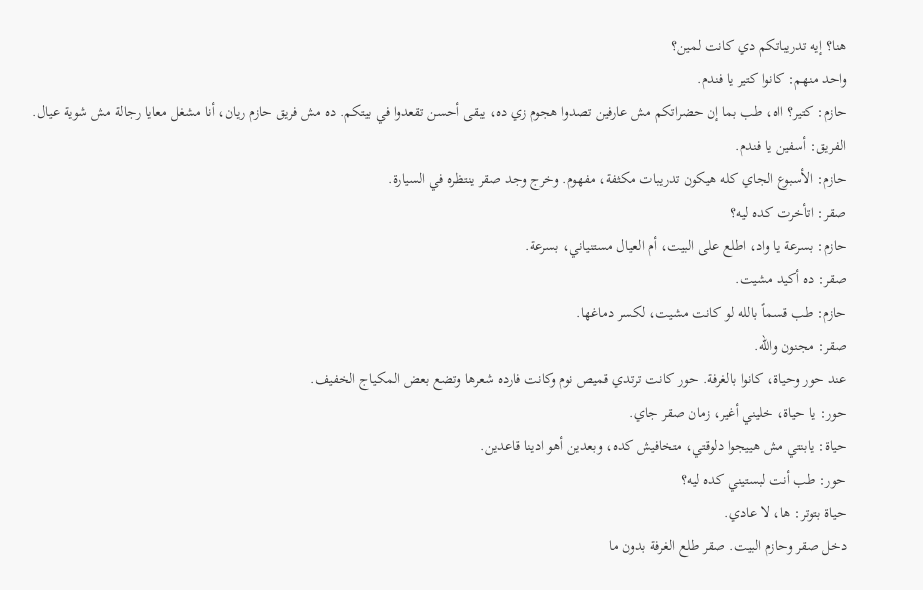هنا؟ إيه تدريباتكم دي كانت لمين؟
واحد منهم: كانوا كتير يا فندم.
حازم: كتير؟ ااه، طب بما إن حضراتكم مش عارفين تصدوا هجوم زي ده، يبقى أحسن تقعدوا في بيتكم. ده مش فريق حازم ريان، أنا مشغل معايا رجالة مش شوية عيال.
الفريق: أسفين يا فندم.
حازم: الأسبوع الجاي كله هيكون تدريبات مكثفة، مفهوم. وخرج وجد صقر ينتظره في السيارة.
صقر: اتأخرت كده ليه؟
حازم: بسرعة يا واد، اطلع على البيت، أم العيال مستنياني، بسرعة.
صقر: ده أكيد مشيت.
حازم: طب قسماً بالله لو كانت مشيت، لكسر دماغها.
صقر: مجنون والله.
عند حور وحياة، كانوا بالغرفة. حور كانت ترتدي قميص نوم وكانت فارده شعرها وتضع بعض المكياج الخفيف.
حور: يا حياة، خليني أغير، زمان صقر جاي.
حياة: يابنتي مش هييجوا دلوقتي، متخافيش كده، وبعدين أهو ادينا قاعدين.
حور: طب أنت لبستيني كده ليه؟
حياة بتوتر: ها، لا عادي.
دخل صقر وحازم البيت. صقر طلع الغرفة بدون ما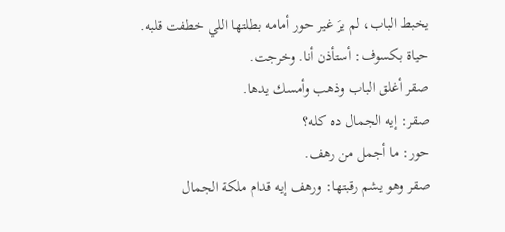يخبط الباب، لم يرَ غير حور أمامه بطلتها اللي خطفت قلبه.
حياة بكسوف: أستأذن أنا. وخرجت.
صقر أغلق الباب وذهب وأمسك يدها.
صقر: إيه الجمال ده كله؟
حور: ما أجمل من رهف.
صقر وهو يشم رقبتها: ورهف إيه قدام ملكة الجمال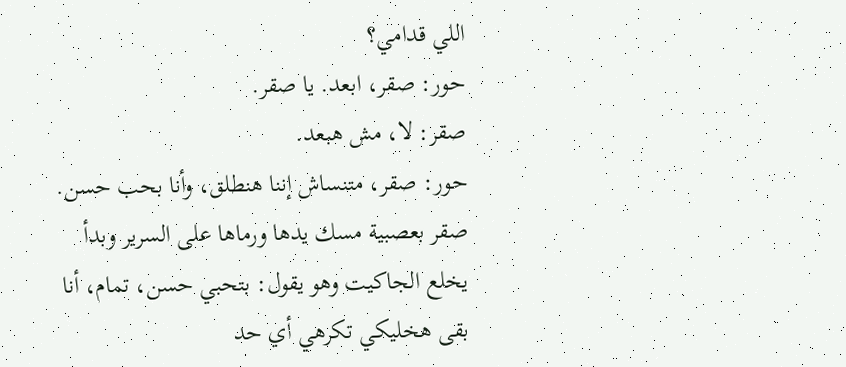اللي قدامي؟
حور: صقر، ابعد. يا صقر.
صقر: لا، مش هبعد.
حور: صقر، متنساش إننا هنطلق، وأنا بحب حسن.
صقر بعصبية مسك يدها ورماها على السرير وبدأ يخلع الجاكيت وهو يقول: بتحبي حسن، تمام، أنا بقى هخليكي تكرهي أي حد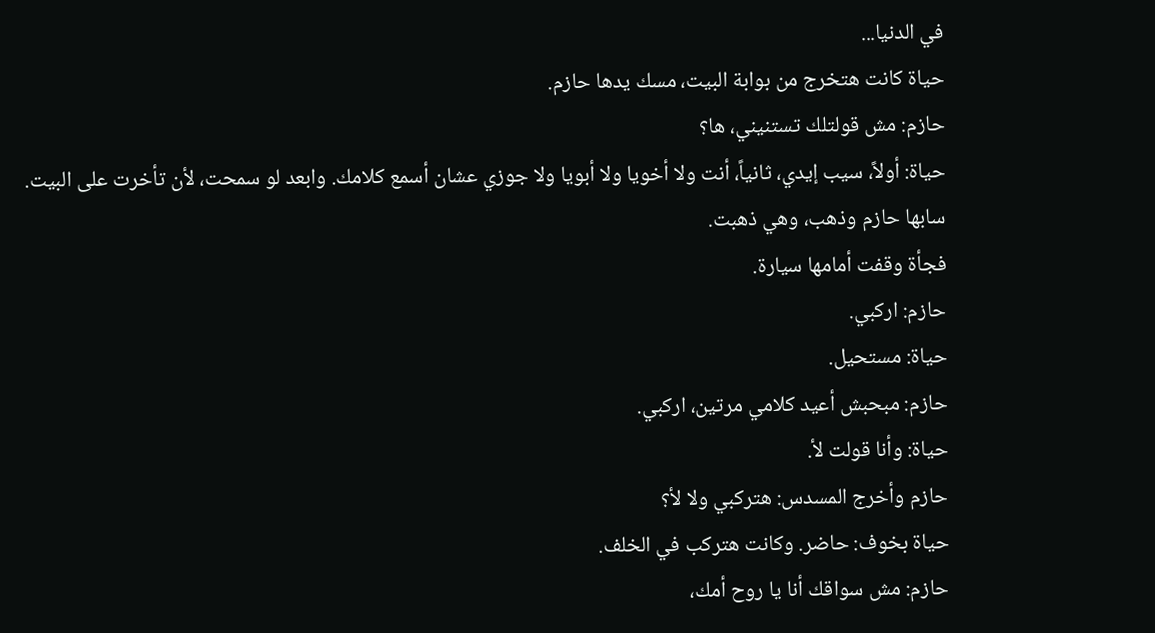في الدنيا...
حياة كانت هتخرج من بوابة البيت، مسك يدها حازم.
حازم: مش قولتلك تستنيني، ها؟
حياة: أولاً، سيب إيدي، ثانياً، أنت ولا أخويا ولا أبويا ولا جوزي عشان أسمع كلامك. وابعد لو سمحت، لأن تأخرت على البيت.
سابها حازم وذهب، وهي ذهبت.
فجأة وقفت أمامها سيارة.
حازم: اركبي.
حياة: مستحيل.
حازم: مبحبش أعيد كلامي مرتين، اركبي.
حياة: وأنا قولت لأ.
حازم وأخرج المسدس: هتركبي ولا لأ؟
حياة بخوف: حاضر. وكانت هتركب في الخلف.
حازم: مش سواقك أنا يا روح أمك،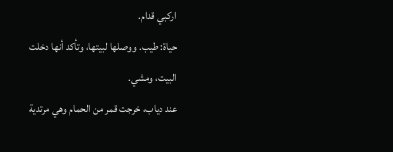اركبي قدام.
حياة: طيب. ووصلها لبيتها، وتأكد أنها دخلت البيت، ومشي.
عند دياب، خرجت قمر من الحمام وهي مرتدية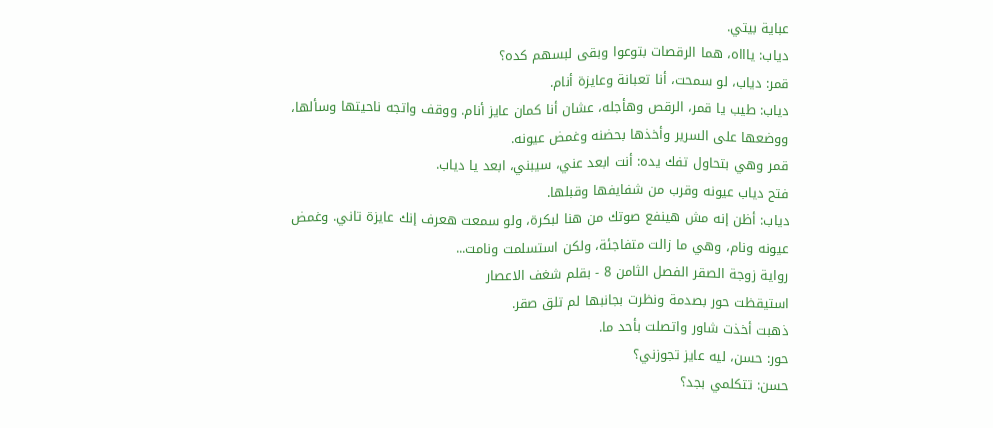عباية بيتي.
دياب: ياااه، هما الرقصات بتوعوا وبقى لبسهم كده؟
قمر: دياب، لو سمحت، أنا تعبانة وعايزة أنام.
دياب: طيب يا قمر، الرقص وهأجله، عشان أنا كمان عايز أنام. ووقف واتجه ناحيتها وسألها، ووضعها على السرير وأخذها بحضنه وغمض عيونه.
قمر وهي بتحاول تفك يده: أنت ابعد عني، سيبني، ابعد يا دياب.
فتح دياب عيونه وقرب من شفايفها وقبلها.
دياب: أظن إنه مش هينفع صوتك من هنا لبكرة، ولو سمعت هعرف إنك عايزة تاني. وغمض عيونه ونام، وهي ما زالت متفاجئة، ولكن استسلمت ونامت...
رواية زوجة الصقر الفصل الثامن 8 - بقلم شغف الاعصار
استيقظت حور بصدمة ونظرت بجانبها لم تلق صقر.
ذهبت أخذت شاور واتصلت بأحد ما.
حور: حسن، ليه عايز تجوزني؟
حسن: تتكلمي بجد؟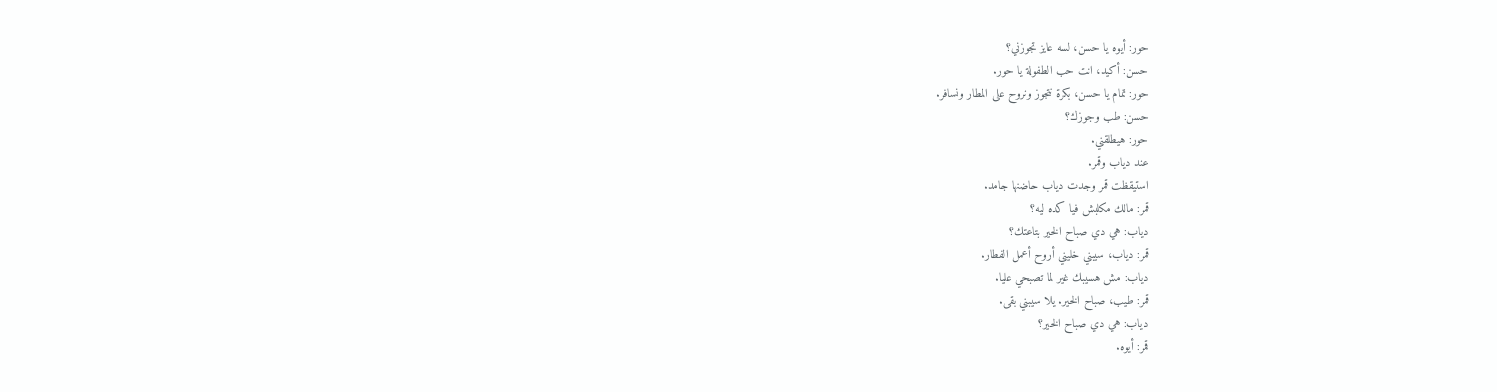حور: أيوه يا حسن، لسه عايز تجوزني؟
حسن: أكيد، انت حب الطفولة يا حور.
حور: تمام يا حسن، بكرة نتجوز ونروح على المطار ونسافر.
حسن: طب وجوزك؟
حور: هيطلقني.
عند دياب وقمر.
استيقظت قمر وجدت دياب حاضنها جامد.
قمر: مالك مكلبش فيا كده ليه؟
دياب: هي دي صباح الخير بتاعتك؟
قمر: دياب، سيبني خليني أروح أعمل الفطار.
دياب: مش هسيبك غير لما تصبحي عليا.
قمر: طيب، صباح الخير. يلا سيبني بقى.
دياب: هي دي صباح الخير؟
قمر: أيوه.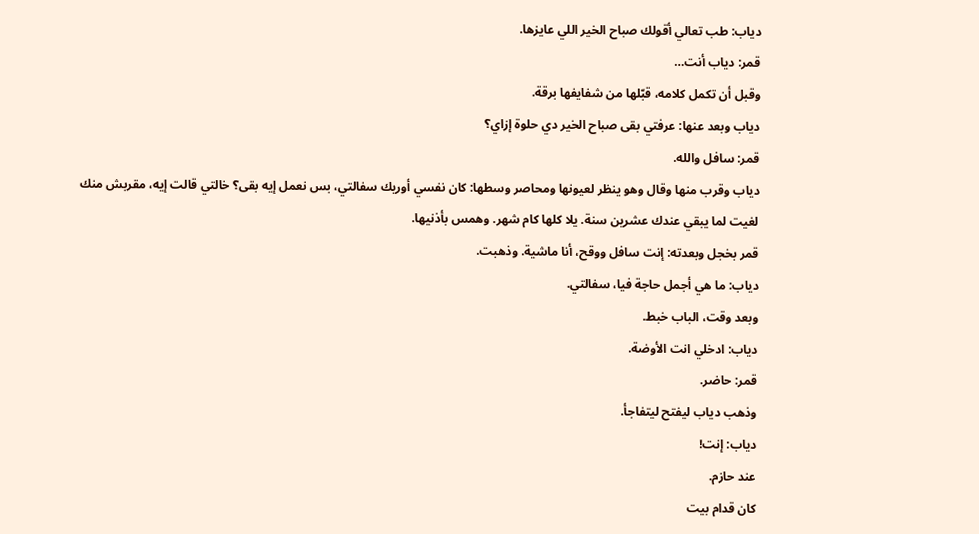دياب: طب تعالي أقولك صباح الخير اللي عايزها.
قمر: دياب أنت…
وقبل أن تكمل كلامه، قبّلها من شفايفها برقة.
دياب وبعد عنها: عرفتي بقى صباح الخير دي حلوة إزاي؟
قمر: سافل والله.
دياب وقرب منها وقال وهو ينظر لعيونها ومحاصر وسطها: كان نفسي أوريك سفالتي، بس نعمل إيه بقى؟ خالتي قالت إيه، مقربش منك لغيت لما يبقي عندك عشرين سنة. يلا كلها كام شهر. وهمس بأذنيها.
قمر بخجل وبعدته: إنت سافل ووقح، أنا ماشية. وذهبت.
دياب: ما هي أجمل حاجة فيا، سفالتي.
وبعد وقت، الباب خبط.
دياب: ادخلي انت الأوضة.
قمر: حاضر.
وذهب دياب ليفتح ليتفاجأ.
دياب: إنت!
عند حازم.
كان قدام بيت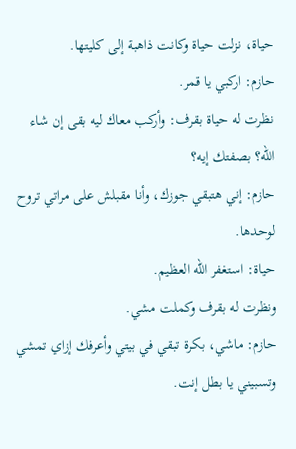حياة، نزلت حياة وكانت ذاهبة إلى كليتها.
حازم: اركبي يا قمر.
نظرت له حياة بقرف: وأركب معاك ليه بقى إن شاء الله؟ بصفتك إيه؟
حازم: إني هتبقي جوزك، وأنا مقبلش على مراتي تروح لوحدها.
حياة: استغفر الله العظيم.
ونظرت له بقرف وكملت مشي.
حازم: ماشي، بكرة تبقي في بيتي وأعرفك إزاي تمشي وتسبيني يا بطل إنت.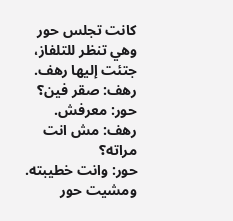كانت تجلس حور وهي تنظر للتلفاز، جتئت إليها رهف.
رهف: صقر فين؟
حور: معرفش.
رهف: مش انت مراته؟
حور: وانت خطيبته.
ومشيت حور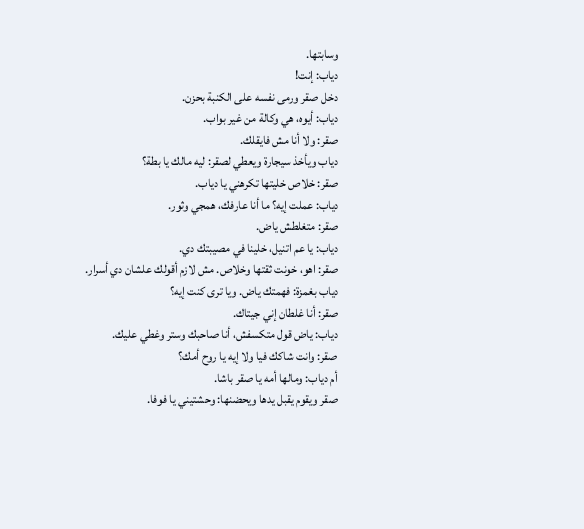وسابتها.
دياب: إنت!
دخل صقر ورمى نفسه على الكنبة بحزن.
دياب: أيوه، هي وكالة من غير بواب.
صقر: ولا أنا مش فايقلك.
دياب ويأخذ سيجارة ويعطي لصقر: ليه مالك يا بطة؟
صقر: خلاص خليتها تكرهني يا دياب.
دياب: عملت إيه؟ ما أنا عارفك، همجي وثور.
صقر: متغلطش ياض.
دياب: يا عم اتنيل، خلينا في مصيبتك دي.
صقر: اهو، خونت ثقتها وخلاص. مش لازم أقولك علشان دي أسرار.
دياب بغمزة: فهمتك ياض. ويا ترى كنت إيه؟
صقر: أنا غلطان إني جيتاك.
دياب: ياض قول متكسفش، أنا صاحبك وستر وغطي عليك.
صقر: وانت شاكك فيا ولا إيه يا روح أمك؟
أم دياب: ومالها أمه يا صقر باشا.
صقر ويقوم يقبل يدها ويحضنها: وحشتيني يا فوفا.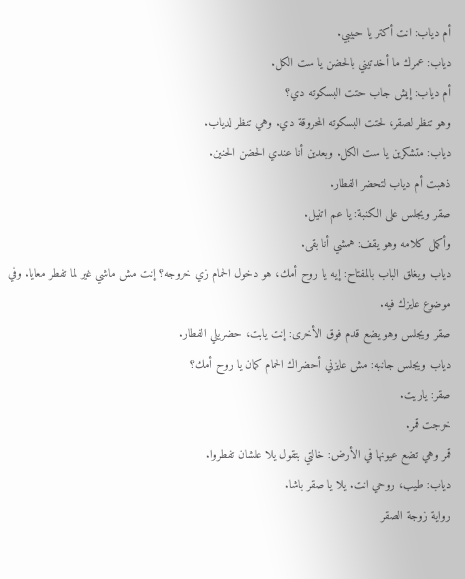أم دياب: انت أكتر يا حبيبي.
دياب: عمرك ما أخدتيني بالحضن يا ست الكل.
أم دياب: إيش جاب حتت البسكوته دي؟
وهو تنظر لصقر، لحتت البسكوته المحروقة دي. وهي تنظر لدياب.
دياب: متشكرين يا ست الكل. وبعدين أنا عندي الحضن الحنين.
ذهبت أم دياب لتحضر الفطار.
صقر ويجلس على الكنبة: يا عم اتنيل.
وأكمل كلامه وهو يقف: همشي أنا بقى.
دياب ويغلق الباب بالمفتاح: إيه يا روح أمك، هو دخول الحمام زي خروجه؟ إنت مش ماشي غير لما تفطر معايا. وفي موضوع عايزك فيه.
صقر ويجلس وهو يضع قدم فوق الأخرى: إنت يابت، حضريلي الفطار.
دياب ويجلس جانبه: مش عايزني أحضراك الحمام كمان يا روح أمك؟
صقر: ياريت.
خرجت قمر.
قمر وهي تضع عيونها في الأرض: خالتي بتقول يلا علشان تفطروا.
دياب: طيب، روحي انت. يلا يا صقر باشا.
رواية زوجة الصقر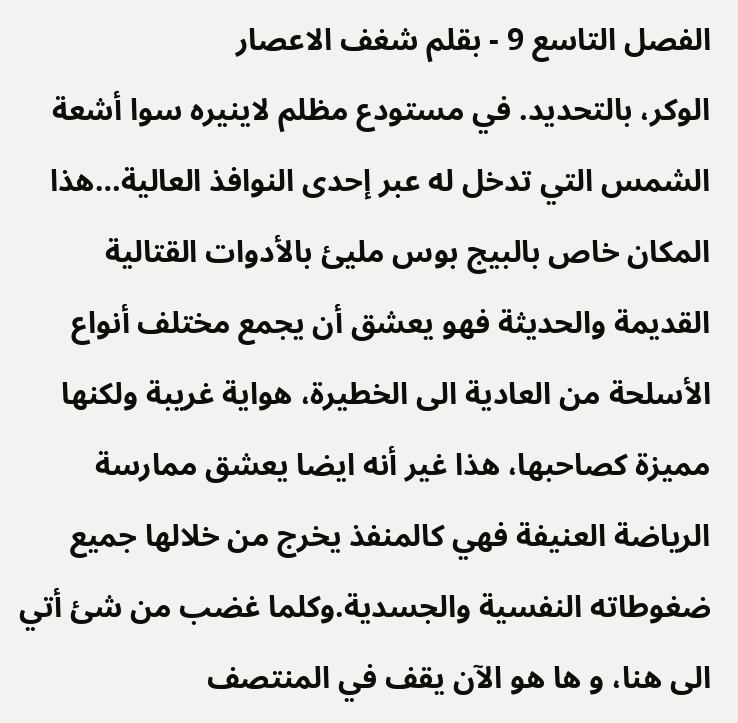الفصل التاسع 9 - بقلم شغف الاعصار
الوكر، بالتحديد. في مستودع مظلم لاينيره سوا أشعة الشمس التي تدخل له عبر إحدى النوافذ العالية…هذا المكان خاص بالبيج بوس مليئ بالأدوات القتالية القديمة والحديثة فهو يعشق أن يجمع مختلف أنواع الأسلحة من العادية الى الخطيرة، هواية غريبة ولكنها مميزة كصاحبها، هذا غير أنه ايضا يعشق ممارسة الرياضة العنيفة فهي كالمنفذ يخرج من خلالها جميع ضغوطاته النفسية والجسدية.وكلما غضب من شئ أتي الى هنا، و ها هو الآن يقف في المنتصف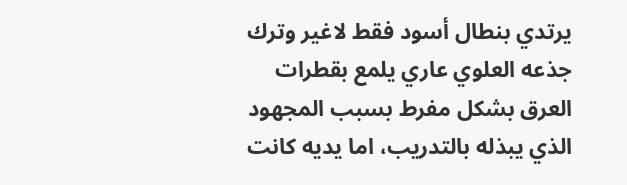يرتدي بنطال أسود فقط لاغير وترك جذعه العلوي عاري يلمع بقطرات العرق بشكل مفرط بسبب المجهود الذي يبذله بالتدريب، اما يديه كانت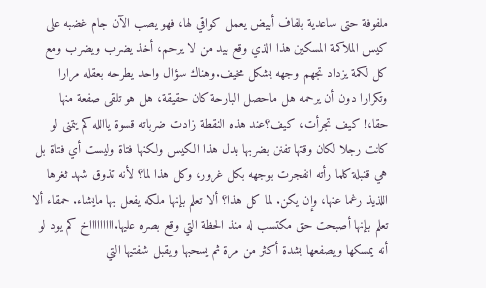ملفوفة حتى ساعدية بلفاف أبيض يعمل كواقي لها، فهو يصب الآن جام غضبه على كيس الملاكمة المسكين هذا الذي وقع بيد من لا يرحم، أخذ يضرب ويضرب ومع كل لكمة يزداد تجهم وجهه بشكل مخيف.وهناك سؤال واحد يطرحه بعقله مرارا وتكرارا دون أن يرحمه هل ماحصل البارحة كان حقيقة، هل هو تلقى صفعة منها حقا،! كيف تجرأت، كيف؟عند هذه النقطة زادت ضرباته قسوة ياالله كم يتمنى لو كانت رجلا لكان وقتها تفنن بضربها بدل هذا الكيس ولكنها فتاة وليست أي فتاة بل هي قنبلة كلما رأته انفجرت بوجهه بكل غرور، وكل هذا لما؟ لأنه تذوق شهد ثغرها اللذيذ رغما عنها، وإن يكن. لما كل هذا؟ ألا تعلم بإنها ملكه يفعل بها مايشاء. حمقاء ألا تعلم بإنها أصبحت حق مكتسب له منذ الحظة التي وقع بصره عليها.اااااااااخ كم يود لو أنه يمسكها ويصفعها بشدة أكثر من مرة ثم يسحبها ويقبل شفتيها التي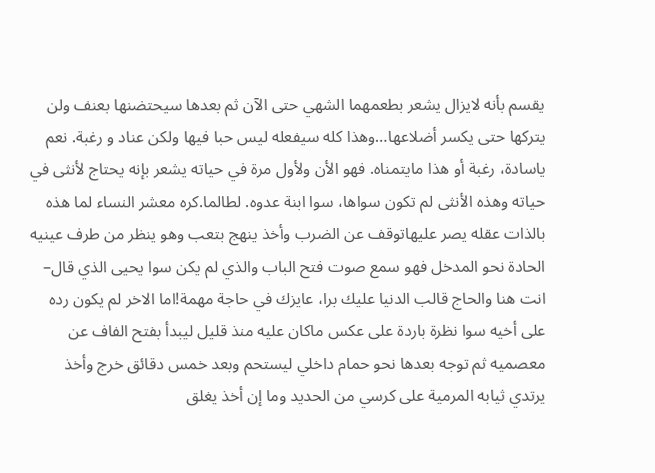يقسم بأنه لايزال يشعر بطعمهما الشهي حتى الآن ثم بعدها سيحتضنها بعنف ولن يتركها حتى يكسر أضلاعها…وهذا كله سيفعله ليس حبا فيها ولكن عناد و رغبة. نعم ياسادة، رغبة أو هذا مايتمناه. فهو الأن ولأول مرة في حياته يشعر بإنه يحتاج لأنثى في حياته وهذه الأنثى لم تكون سواها، سوا ابنة عدوه. لطالما.كره معشر النساء لما هذه بالذات عقله يصر عليهاتوقف عن الضرب وأخذ ينهج بتعب وهو ينظر من طرف عينيه الحادة نحو المدخل فهو سمع صوت فتح الباب والذي لم يكن سوا يحيى الذي قال– انت هنا والحاج قالب الدنيا عليك برا، عايزك في حاجة مهمة!اما الاخر لم يكون رده على أخيه سوا نظرة باردة على عكس ماكان عليه منذ قليل ليبدأ بفتح الفاف عن معصميه ثم توجه بعدها نحو حمام داخلي ليستحم وبعد خمس دقائق خرج وأخذ يرتدي ثيابه المرمية على كرسي من الحديد وما إن أخذ يغلق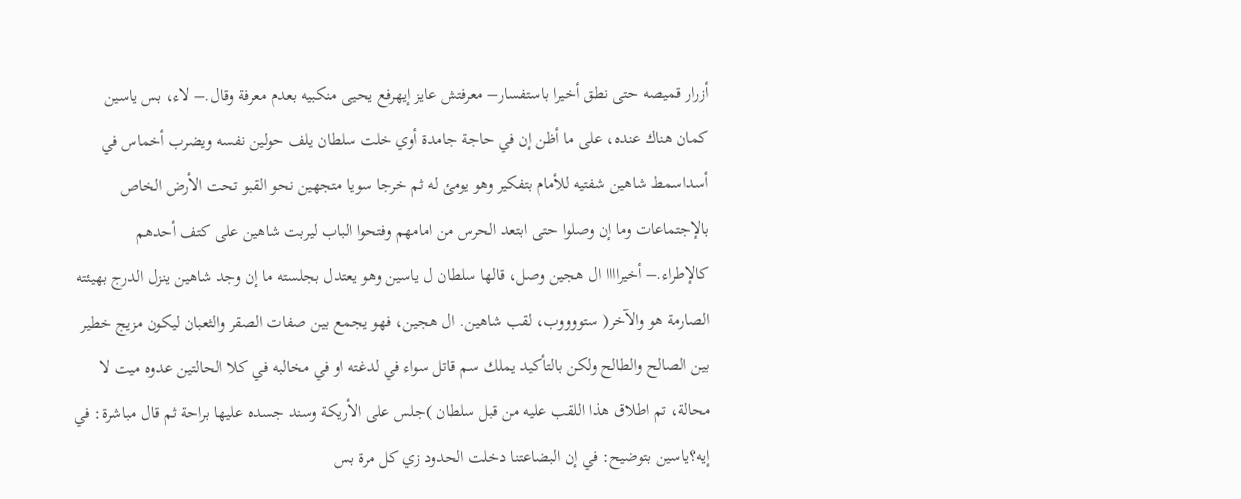أزرار قميصه حتى نطق أخيرا باستفسار– معرفتش عايز إيهرفع يحيى منكبيه بعدم معرفة وقال.– لاء، بس ياسين كمان هناك عنده، على ما أظن إن في حاجة جامدة أوي خلت سلطان يلف حولين نفسه ويضرب أخماس في أسداسمط شاهين شفتيه للأمام بتفكير وهو يومئ له ثم خرجا سويا متجهين نحو القبو تحت الأرض الخاص بالإجتماعات وما إن وصلوا حتى ابتعد الحرس من امامهم وفتحوا الباب ليربت شاهين على كتف أحدهم كالإطراء.– أخيراااا ال هجين وصل، قالها سلطان ل ياسين وهو يعتدل بجلسته ما إن وجد شاهين ينزل الدرج بهيئته الصارمة هو والآخر( ستووووب، لقب شاهين. ال هجين، فهو يجمع بين صفات الصقر والثعبان ليكون مزيج خطير بين الصالح والطالح ولكن بالتأكيد يملك سم قاتل سواء في لدغته او في مخالبه في كلا الحالتين عدوه ميت لا محالة، تم اطلاق هذا اللقب عليه من قبل سلطان )جلس على الأريكة وسند جسده عليها براحة ثم قال مباشرة: في إيه؟ياسين بتوضيح: في إن البضاعتنا دخلت الحدود زي كل مرة بس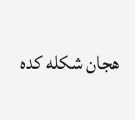هجان شكله كده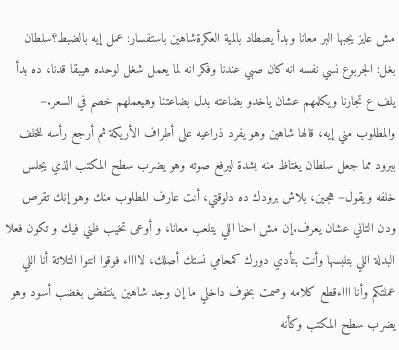مش عايز يجبها البر معانا وبدأ يصطاد بالمية العكرةشاهين باستفسار: عمل إيه بالضبط؟سلطان بغل: الجربوع نسي نفسه انه كان صبي عندنا وفكر انه لما يعمل شغل لوحده هيبقا قدنا، ده بدأ يلف ع تجارنا ويكلمهم عشان ياخدو بضاعته بدل بضاعتنا وهيعملهم خصم في السعر.– والمطلوب مني إيه، قالها شاهين وهو يفرد ذراعيه على أطراف الأريكة ثم أرجع رأسه للخلف ببرود مما جعل سلطان يغتاظ منه بشدة ليرفع صوته وهو يضرب سطح المكتب الذي يجلس خلفه ويقول– هجين، بلاش برودك ده دلوقتي، أنت عارف المطلوب منك وهو إنك تقرص ودن التاني عشان يعرف.إن مش احنا اللي يتلعب معانا، و أوعى تخيب ظني فيك و تكون فعلا البدلة اللي بتلبسها وأنت بتأدي دورك كمحامي نستك أصلك، لااااء فوقوا انتوا التلاتة أنا اللي عملتكم وأنا اااءقطع كلامه وصمت بخوف داخلي ما إن وجد شاهين ينتفض بغضب أسود وهو يضرب سطح المكتب وكأنه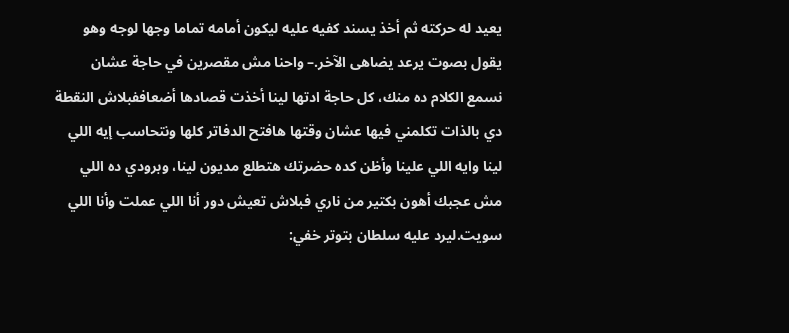يعيد له حركته ثم أخذ يسند كفيه عليه ليكون أمامه تماما وجها لوجه وهو يقول بصوت يرعد يضاهى الآخر.– واحنا مش مقصرين في حاجة عشان نسمع الكلام ده منك، كل حاجة ادتها لينا أخذت قصادها أضعاففبلاش النقطة دي بالذات تكلمني فيها عشان وقتها هافتح الدفاتر كلها ونتحاسب إيه اللي لينا وايه اللي علينا وأظن كده حضرتك هتطلع مديون لينا، وبرودي ده اللي مش عجبك أهون بكتير من ناري فبلاش تعيش دور أنا اللي عملت وأنا اللي سويت.ليرد عليه سلطان بتوتر خفي: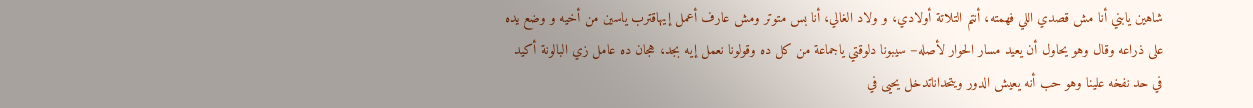شاهين يابني أنا مش قصدي اللي فهمته، أنتم التلاتة أولادي، و ولاد الغالي، أنا بس متوتر ومش عارف أعمل إيهاقترب ياسين من أخيه و وضع يده على ذراعه وقال وهو يحاول أن يعيد مسار الحوار لأصله– سيبونا دلوقتي ياجماعة من كل ده وقولونا نعمل إيه بجد، هجان ده عامل زي البالونة أكيد في حد نفخه علينا وهو حب أنه يعيش الدور ويتحداناتدخل يحيى في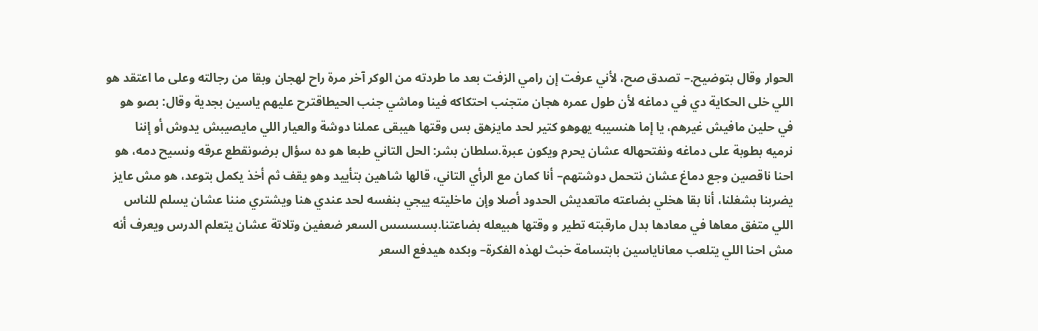الحوار وقال بتوضيح.– تصدق صح، لأني عرفت إن رامي الزفت بعد ما طردته من الوكر آخر مرة راح لهجان وبقا من رجالته وعلى ما اعتقد هو اللي خلى الحكاية دي في دماغه لأن طول عمره هجان متجنب احتكاكه فينا وماشي جنب الحيطاقترح عليهم ياسين بجدية وقال: بصو هو في حلين مافيش غيرهم، يا إما هنسيبه يهوهو كتير لحد مايزهق بس وقتها هيبقى عملنا دوشة والعيار اللي مايصيبش يدوش أو إننا نرميه بطوبة على دماغه ونفتحهاله عشان يحرم ويكون عبرة.سلطان بشر: الحل التاني طبعا هو ده سؤال برضونقطع عرقه ونسيح دمه، هو احنا ناقصين وجع دماغ عشان نتحمل دوشتهم– أنا كمان مع الرأي التاني، قالها شاهين بتأييد وهو يقف ثم أخذ يكمل بتوعد، هو مش عايز يضربنا بشغلنا، أنا بقا هخلي بضاعته ماتعديش الحدود أصلا وإن ماخليته ييجي بنفسه لحد عندي هنا ويشتري مننا عشان يسلم للناس اللي متفق معاها في معادها بدل مارقبته تطير و وقتها هبيعله بضاعتنا.بسسسس السعر ضعفين وتلاتة عشان يتعلم الدرس ويعرف أنه مش احنا اللي يتلعب معاناياسين بابتسامة خبث لهذه الفكرة– وبكده هيدفع السعر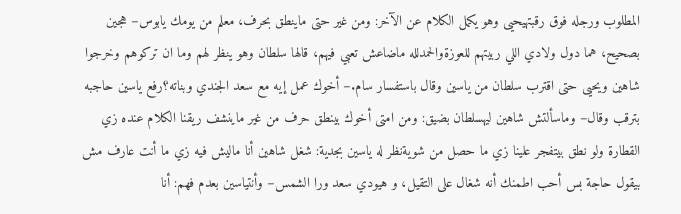المطلوب ورجله فوق رقبتهيحيى وهو يكمل الكلام عن الآخر: ومن غير حتى ماينطق بحرف، معلم من يومك يابوس– هجين بصحيح، هما دول ولادي اللي ربيتهم للعوزةوالحمدلله ماضاعش تعبي فيهم، قالها سلطان وهو ينظر لهم وما ان تركوهم وخرجوا شاهين ويحيى حتى اقترب سلطان من ياسين وقال باستفسار سام.– أخوك عمل إيه مع سعد الجندي وبناته؟رفع ياسين حاجبه بترقب وقال– وماسألتش شاهين ليهسلطان بضيق: ومن امتى أخوك بينطق حرف من غير ماينشف ريقنا الكلام عنده زي القطارة ولو نطق بيتفجر علينا زي ما حصل من شويةنظر له ياسين بجدية: شغل شاهين أنا ماليش فيه زي ما أنت عارف مش بيقول حاجة بس أحب اطمنك أنه شغال على التقيل، و هيودي سعد ورا الشمس– وأنتياسين بعدم فهم: أنا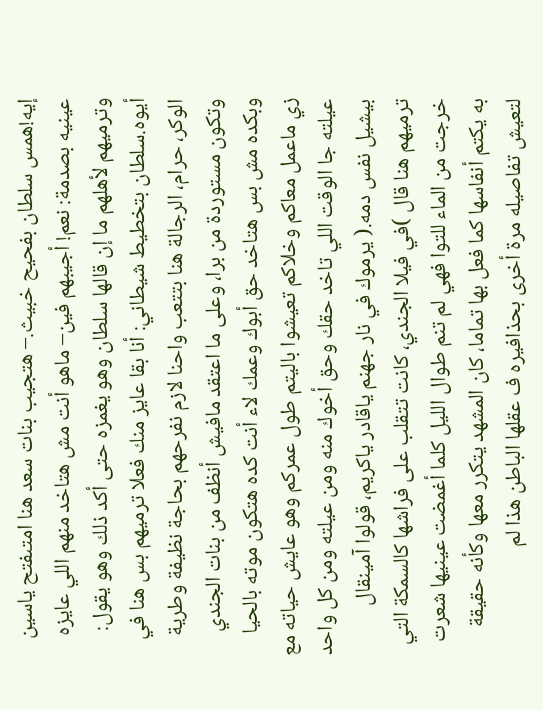إيه!همس سلطان بفحيح خبيث.– هتجيب بنات سعد هنا امتىفتح ياسين عينيه بصدمة: نعم! أجيبهم فين– ماهو أنت مش هتاخد منهم اللي عايزه وترميهم لأهلهم ما إن قالها سلطان وهو يغمزه حتى أكد ذلك وهو يقول: أيوه.سلطان بتخطيط شيطاني: أنا بقا عايز منك فعلا ترميهم بس هنا في الوكر، حرام، الرجالة هنا بتتعب واحنا لازم نفرحهم بحاجة نظيفة وطرية وتكون مستوردة من برا، وعلى ما اعتقد مافيش أنظف من بنات الجندي وبكده مش بس هتاخد حق أبوك وعمك لاء أنت كده هتكون موته بالحيا زي ماعمل معاكم وخلاكم تعيشوا باليتم طول عمركم وهو عايش حياته مع عيلته جا الوقت اللي تاخد حقك وحق أخوك منه ومن عيلته ومن كل واحد بيشيل نفس دمه.( يرموك في نار جهنم ياقادر ياكريم، قولوا آمينقال ترميهم هنا قال )في فيلا الجندي، كانت تتقلب على فراشها كالسمكة التي خرجت من الماء للتوا فهي لم تنم طوال الليل كلما أغمضت عينيها شعرت به يكتم أنفاسها كما فعل بها تماما، كان المشهد يتكرر معها وكأنه حقيقة لتعيش تفاصيله مرة أخرى بحذافيره ف عقلها الباطن هذا لم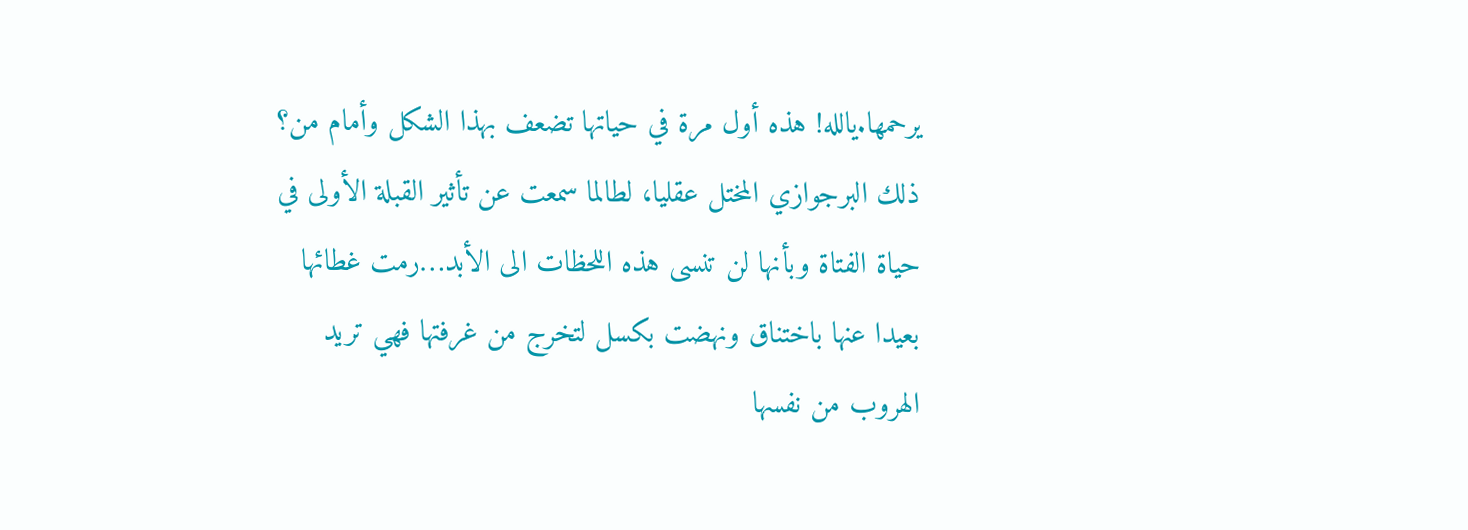يرحمها.يالله! هذه أول مرة في حياتها تضعف بهذا الشكل وأمام من؟ ذلك البرجوازي المختل عقليا، لطالما سمعت عن تأثير القبلة الأولى في حياة الفتاة وبأنها لن تنسى هذه اللحظات الى الأبد…رمت غطائها بعيدا عنها باختناق ونهضت بكسل لتخرج من غرفتها فهي تريد الهروب من نفسها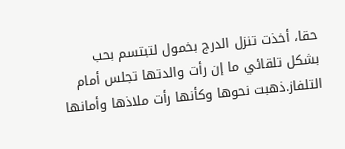حقا، أخذت تنزل الدرج بخمول لتبتسم بحب بشكل تلقائي ما إن رأت والدتها تجلس أمام التلفاز.ذهبت نحوها وكأنها رأت ملاذها وأمانها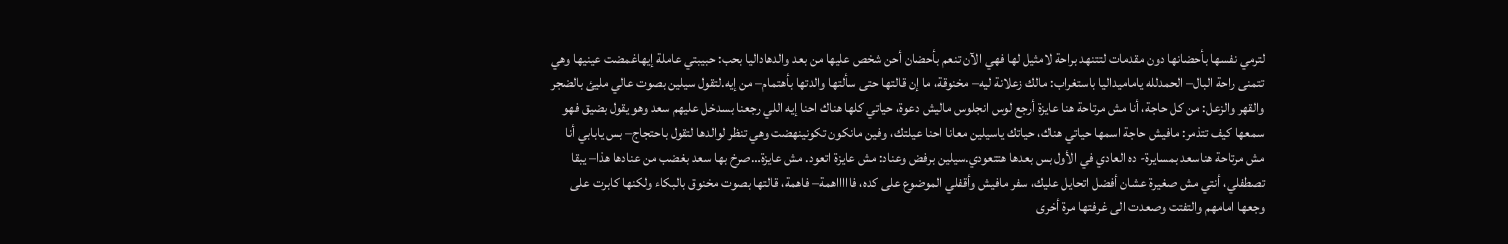لترمي نفسها بأحضانها دون مقدمات لتتنهد براحة لامثيل لها فهي الآن تنعم بأحضان أحن شخص عليها من بعد والدهاداليا بحب: حبيبتي عاملة إيهاغمضت عينيها وهي تتمنى راحة البال– الحمدلله ياماميداليا باستغراب: مالك زعلانة ليه– مخنوقة، ما إن قالتها حتى سألتها والدتها بأهتمام– من إيه.لتقول سيلين بصوت عالي مليئ بالضجر والقهر والزعل: من كل حاجة، أنا مش مرتاحة هنا عايزة أرجع لوس انجلوس ماليش دعوة، حياتي كلها هناك احنا إيه اللي رجعنا بسدخل عليهم سعد وهو يقول بضيق فهو سمعها كيف تتذمر: مافيش حاجة اسمها حياتي هناك، حياتك ياسيلين معانا احنا عيلتك، وفين مانكون تكونينهضت وهي تنظر لوالدها لتقول باحتجاج– بس يابابي أنا مش مرتاحة هناسعد بمسايرة- ده العادي في الأول بس بعدها هتتعودي.سيلين برفض وعناد: مش عايزة اتعود. مش عايزة…صرخ بها سعد بغضب من عنادها هذا– يبقا تصطفلي، أنتي مش صغيرة عشان أفضل اتحايل عليك، سفر مافيش وأقفلي الموضوع على كده، فاااااهمة– فاهمة، قالتها بصوت مخنوق بالبكاء ولكنها كابرت على وجعها امامهم والتفتت وصعدت الى غرفتها مرة أخرى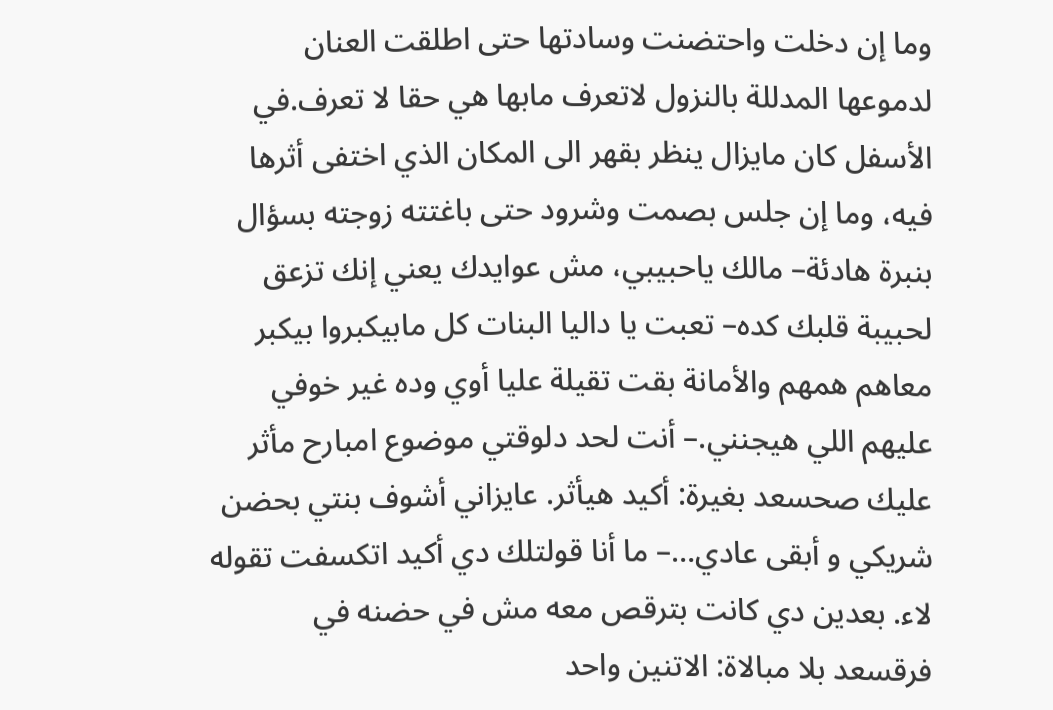وما إن دخلت واحتضنت وسادتها حتى اطلقت العنان لدموعها المدللة بالنزول لاتعرف مابها هي حقا لا تعرف.في الأسفل كان مايزال ينظر بقهر الى المكان الذي اختفى أثرها فيه، وما إن جلس بصمت وشرود حتى باغتته زوجته بسؤال بنبرة هادئة– مالك ياحبيبي، مش عوايدك يعني إنك تزعق لحبيبة قلبك كده– تعبت يا داليا البنات كل مابيكبروا بيكبر معاهم همهم والأمانة بقت تقيلة عليا أوي وده غير خوفي عليهم اللي هيجنني.– أنت لحد دلوقتي موضوع امبارح مأثر عليك صحسعد بغيرة: أكيد هيأثر. عايزاني أشوف بنتي بحضن شريكي و أبقى عادي…– ما أنا قولتلك دي أكيد اتكسفت تقوله لاء. بعدين دي كانت بترقص معه مش في حضنه في فرقسعد بلا مبالاة: الاتنين واحد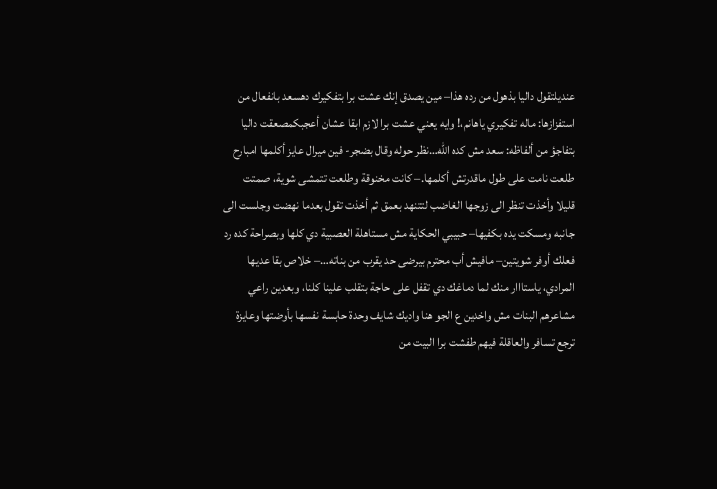عنديلتقول داليا بذهول من رده هذا– مين يصدق إنك عشت برا بتفكيرك دهسعد بانفعال من استفزازها: ماله تفكيري ياهانم،! وايه يعني عشت برا لازم ابقا عشان أعجبكمصعقت داليا بتفاجؤ من ألفاظه: سعد مش كده الله…نظر حوله وقال بضجر- فين ميرال عايز أكلمها امبارح طلعت نامت على طول ماقدرتش أكلمها.– كانت مخنوقة وطلعت تتمشى شوية، صمتت قليلا وأخذت تنظر الى زوجها الغاضب لتتنهد بعمق ثم أخذت تقول بعدما نهضت وجلست الى جانبه ومسكت يده بكفيها– حبيبي الحكاية مش مستاهلة العصبية دي كلها وبصراحة كده رد فعلك أوفر شويتين– مافيش أب محترم بيرضى حد يقرب من بناته…– خلاص بقا عديها المرادي، ياستااار منك لما دماغك دي تقفل على حاجة بتقلب علينا كلنا، وبعدين راعي مشاعرهم البنات مش واخدين ع الجو هنا واديك شايف وحدة حابسة نفسها بأوضتها وعايزة ترجع تسافر والعاقلة فيهم طفشت برا البيت من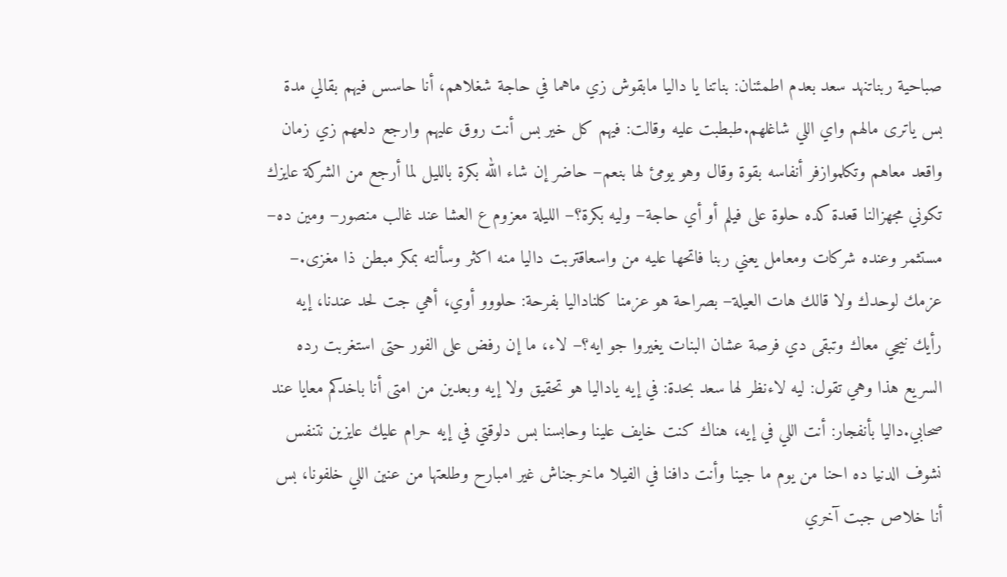صباحية ربناتنهد سعد بعدم اطمئنان: بناتنا يا داليا مابقوش زي ماهما في حاجة شغلاهم، أنا حاسس فيهم بقالي مدة بس ياترى مالهم واي اللي شاغلهم.طبطبت عليه وقالت: فيهم كل خير بس أنت روق عليهم وارجع دلعهم زي زمان واقعد معاهم وتكلموازفر أنفاسه بقوة وقال وهو يومئ لها بنعم– حاضر إن شاء الله بكرة بالليل لما أرجع من الشركة عايزك تكوني مجهزالنا قعدة كده حلوة على فيلم أو أي حاجة– وليه بكرة؟– الليلة معزوم ع العشا عند غالب منصور– ومين ده– مستثمر وعنده شركات ومعامل يعني ربنا فاتحها عليه من واسعاقتربت داليا منه اكثر وسألته بمكر مبطن ذا مغزى.– عزمك لوحدك ولا قالك هات العيلة– بصراحة هو عزمنا كلناداليا بفرحة: حلووو أوي، أهي جت لحد عندنا، إيه رأيك نيجي معاك وتبقى دي فرصة عشان البنات يغيروا جو ايه؟– لاء، ما إن رفض على الفور حتى استغربت رده السريع هذا وهي تقول: ليه لاءنظر لها سعد بحدة: في إيه ياداليا هو تحقيق ولا إيه وبعدين من امتى أنا باخدكم معايا عند صحابي.داليا بأنفجار: أنت اللي في إيه، هناك كنت خايف علينا وحابسنا بس دلوقتي في إيه حرام عليك عايزين نتنفس نشوف الدنيا ده احنا من يوم ما جينا وأنت دافنا في الفيلا ماخرجناش غير امبارح وطلعتها من عنين اللي خلفونا، بس أنا خلاص جبت آخري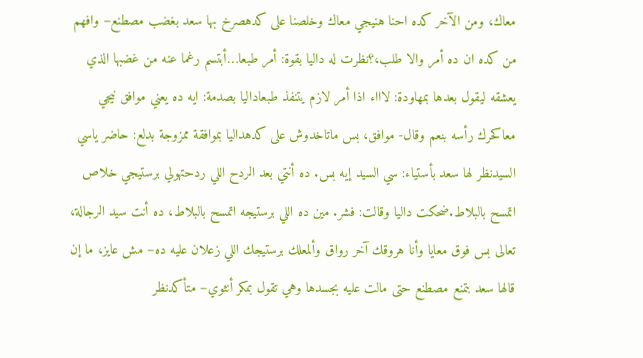معاك، ومن الآخر كده احنا هنيجي معاك وخلصنا على كدهصرخ بها سعد بغضب مصطنع– وافهم من كده ان ده أمر والا طلب،؟نظرت له داليا بقوة: أمر طبعا…أبتسم رغما عنه من غضبها الذي يعشقه ليقول بعدها بمهاودة: لاااء اذا أمر لازم يتنفذ طبعاداليا بصدمة: ايه ده يعني موافق نيجي معاكحرك رأسه بنعم وقال- موافق، بس ماتاخدوش على كدهداليا بموافقة ممزوجة بدلع: حاضر ياسي السيدنظر لها سعد بأستياء: سي السيد إيه بس. ده أنتي بعد الردح اللي ردحتهولي برستيجي خلاص اتمسح بالبلاط.ضحكت داليا وقالت: فشر. مين ده اللي برستيجه اتمسح بالبلاط، ده أنت سيد الرجالة، تعالى بس فوق معايا وأنا هروقك آخر رواق وألمعلك برستيجك اللي زعلان عليه ده– مش عايز، ما إن قالها سعد بتمنع مصطنع حتى مالت عليه بجسدها وهي تقول بمكر أنثوي– متأكدنظر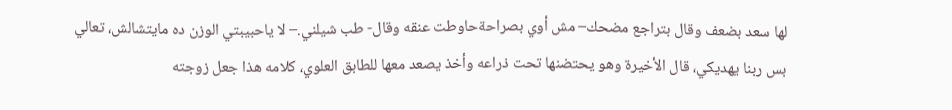لها سعد بضعف وقال بتراجع مضحك– مش أوي بصراحةحاوطت عنقه وقال- طب شيلني.– لا ياحبيبتي الوزن ده مايتشالش، تعالي بس ربنا يهديكي، قال الأخيرة وهو يحتضنها تحت ذراعه وأخذ يصعد معها للطابق العلوي، كلامه هذا جعل زوجته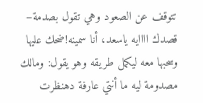تتوقف عن الصعود وهي تقول بصدمة– قصدك اااايه ياسعد، أنا سمينه!ضحك عليها وسحبها معه ليكمل طريقه وهو يقول: ومالك مصدومة ليه ما أنتي عارفة دهنظرت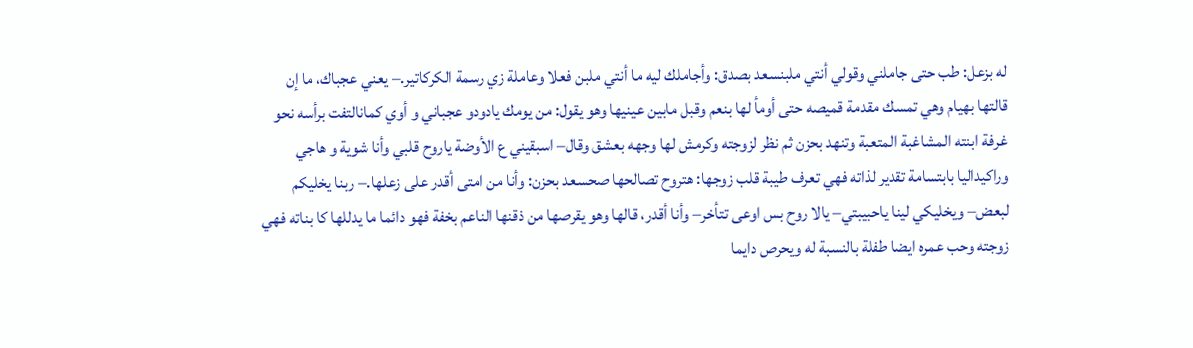له بزعل: طب حتى جاملني وقولي أنتي ملبنسعد بصدق: وأجاملك ليه ما أنتي ملبن فعلا وعاملة زي رسمة الكركاتير.– يعني عجباك، ما إن قالتها بهيام وهي تمسك مقدمة قميصه حتى أومأ لها بنعم وقبل مابين عينيها وهو يقول: من يومك يادودو عجباني و أوي كمانالتفت برأسه نحو غرفة ابنته المشاغبة المتعبة وتنهد بحزن ثم نظر لزوجته وكرمش لها وجهه بعشق وقال– اسبقيني ع الأوضة ياروح قلبي وأنا شوية و هاجي وراكيداليا بابتسامة تقدير لذاته فهي تعرف طيبة قلب زوجها: هتروح تصالحها صحسعد بحزن: وأنا من امتى أقدر على زعلها.– ربنا يخليكم لبعض– ويخليكي لينا ياحبيبتي– يالا روح بس اوعى تتأخر– وأنا أقدر، قالها وهو يقرصها من ذقنها الناعم بخفة فهو دائما ما يدللها كا بناته فهي زوجته وحب عمره ايضا طفلة بالنسبة له ويحرص دايما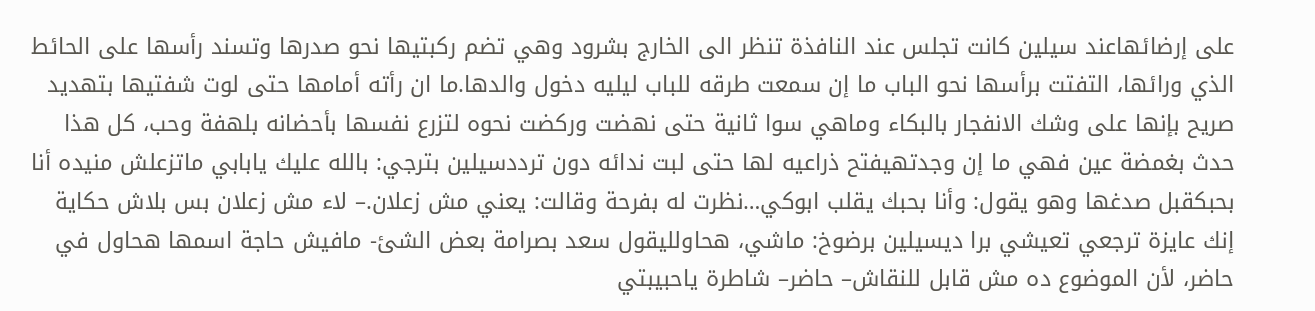على إرضائهاعند سيلين كانت تجلس عند النافذة تنظر الى الخارج بشرود وهي تضم ركبتيها نحو صدرها وتسند رأسها على الحائط الذي ورائها، التفتت برأسها نحو الباب ما إن سمعت طرقه للباب ليليه دخول والدها.ما ان رأته أمامها حتى لوت شفتيها بتهديد صريح بإنها على وشك الانفجار بالبكاء وماهي سوا ثانية حتى نهضت وركضت نحوه لتزرع نفسها بأحضانه بلهفة وحب، كل هذا حدث بغمضة عين فهي ما إن وجدتهيفتح ذراعيه لها حتى لبت ندائه دون ترددسيلين بترجي: بالله عليك يابابي ماتزعلش منيده أنا بحبكقبل صدغها وهو يقول: وأنا بحبك يقلب ابوكي…نظرت له بفرحة وقالت: يعني مش زعلان.– لاء مش زعلان بس بلاش حكاية إنك عايزة ترجعي تعيشي برا ديسيلين برضوخ: ماشي، هحاولليقول سعد بصرامة بعض الشئ- مافيش حاجة اسمها هحاول في حاضر، لأن الموضوع ده مش قابل للنقاش– حاضر– شاطرة ياحبيبتي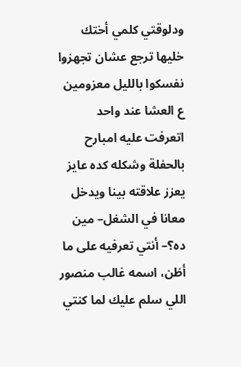ودلوقتي كلمي أختك خليها ترجع عشان تجهزوا نفسكوا بالليل معزومين ع العشا عند واحد اتعرفت عليه امبارح بالحفلة وشكله كده عايز يعزز علاقته بينا ويدخل معانا في الشغل– مين ده؟– أنتي تعرفيه على ما أظن، اسمه غالب منصور اللي سلم عليك لما كنتي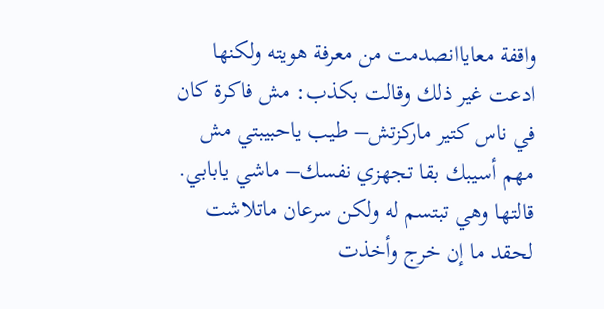واقفة معاياانصدمت من معرفة هويته ولكنها ادعت غير ذلك وقالت بكذب: مش فاكرة كان في ناس كتير ماركزتش– طيب ياحبيبتي مش مهم أسيبك بقا تجهزي نفسك– ماشي يابابي. قالتها وهي تبتسم له ولكن سرعان ماتلاشت لحقد ما إن خرج وأخذت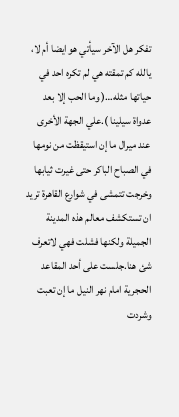تفكر هل الآخر سيأتي هو ايضا أم لا، يالله كم تمقته هي لم تكره احد في حياتها مثله…( وما الحب إلا بعد عدواة سيلينا ).علي الجهة الأخرى عند ميرال ما إن استيقظت من نومها في الصباح الباكر حتى غيرت ثيابها وخرجت تتمشى في شوارع القاهرة تريد ان تستكشف معالم هذه المدينة الجميلة ولكنها فشلت فهي لاتعرف شئ هنا.جلست على أحد المقاعد الحجرية امام نهر النيل ما إن تعبت وشردت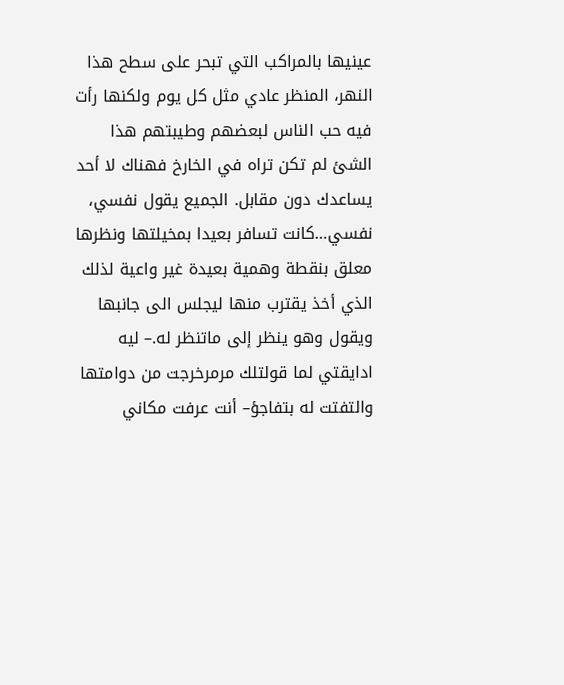عينيها بالمراكب التي تبحر على سطح هذا النهر، المنظر عادي مثل كل يوم ولكنها رأت فيه حب الناس لبعضهم وطيبتهم هذا الشئ لم تكن تراه في الخارخ فهناك لا أحد يساعدك دون مقابل. الجميع يقول نفسي، نفسي…كانت تسافر بعيدا بمخيلتها ونظرها معلق بنقطة وهمية بعيدة غير واعية لذلك الذي أخذ يقترب منها ليجلس الى جانبها ويقول وهو ينظر إلى ماتنظر له.– ليه ادايقتي لما قولتلك مرمرخرجت من دوامتها والتفتت له بتفاجؤ– أنت عرفت مكاني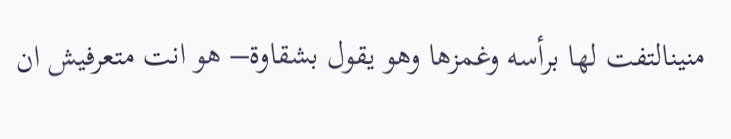منينالتفت لها برأسه وغمزها وهو يقول بشقاوة– هو انت متعرفيش ان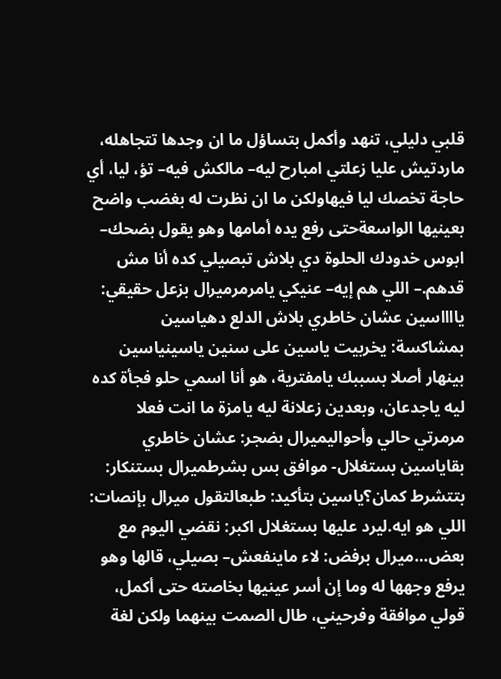قلبي دليلي، تنهد وأكمل بتساؤل ما ان وجدها تتجاهله، ماردتيش عليا زعلتي امبارح ليه– مالكش فيه– تؤ، ليا، أي حاجة تخصك ليا فيهاولكن ما ان نظرت له بغضب واضح بعينيها الواسعةحتى رفع يده أمامها وهو يقول بضحك– ابوس خدودك الحلوة دي بلاش تبصيلي كده أنا مش قدهم.– اللي هم إيه– عنيكي يامرمرميرال بزعل حقيقي: يااااسين عشان خاطري بلاش الدلع دهياسين بمشاكسة: يخربيت ياسين على سنين ياسينياسين بينهار أصلا بسببك يامفترية، هو أنا اسمي حلو فجأة كده ليه ياجدعان، وبعدين زعلانة ليه يامزة ما انت فعلا مرمرتي حالي وأحواليميرال بضجر: عشان خاطري بقاياسين بستغلال- موافق بس بشرطميرال بستنكار: بتتشرط كمان؟ياسين بتأكيد: طبعالتقول ميرال بإنصات: اللي هو ايه.ليرد عليها بستغلال اكبر: نقضي اليوم مع بعض…ميرال برفض: لاء ماينفعش– بصيلي، قالها وهو يرفع وجهها له وما إن أسر عينيها بخاصته حتى أكمل، قولي موافقة وفرحيني، طال الصمت بينهما ولكن لغة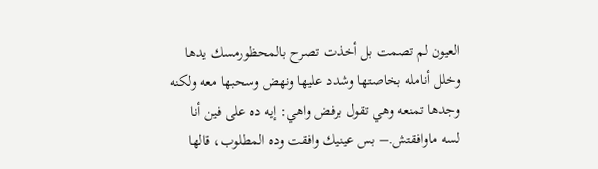العيون لم تصمت بل أخذت تصرح بالمحظورمسك يدها وخلل أنامله بخاصتها وشدد عليها ونهض وسحبها معه ولكنه وجدها تمنعه وهي تقول برفض واهي: إيه ده على فين أنا لسه ماوافقتش.– بس عينيك وافقت وده المطلوب، قالها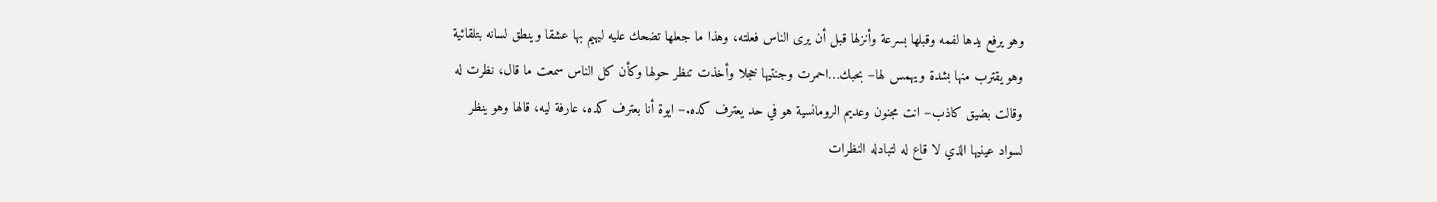وهو يرفع يدها لفمه وقبلها بسرعة وأنزلها قبل أن يرى الناس فعلته، وهذا ما جعلها تضحك عليه ليهيم بها عشقا وينطق لسانه بتلقائية وهو يقترب منها بشدة ويهمس لها– بحبك…احمرت وجنتيها خجلا وأخذت تنظر حولها وكأن كل الناس سمعت ما قال، نظرت له وقالت بضيق كاذب– انت مجنون وعديم الرومانسية هو في حد يعترف كده.– ايوة أنا بعترف كده، عارفة ليه، قالها وهو ينظر لسواد عينيها الذي لا قاع له لتبادله النظرات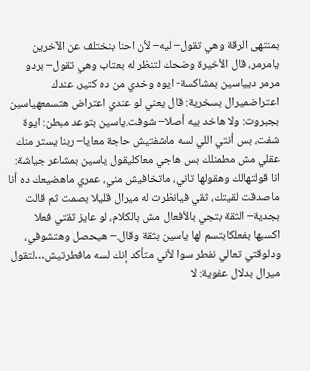بمنتهى الرقة وهي تقول– ليه– لأن احنا بنختلف عن الآخرين يامرمر، قال الأخيرة وضحك لتنظر له بعتاب وهي تقول– بردو مرمر ديياسين بمشاكسة- ايوه وخدي من ده كتير، عندك اعتراضميرال بسخرية: قال يعني لو عندي اعتراض هتسمعهياسين بجبروت: ولا هاخد بيه أصلا– شوفت.ياسين بتوعد مبطن: ايوة شفت، بس أنتي اللي لسه ماشفتيش حاجة معايا– ربنا يستر منك عقلي مش مطمنلك بس هاجي معاكليقول ياسين بمشاعر جياشة: انا قولتهالك وهقولها تاني، ماتخافيش مني، عمري ماهضيعك ده أنا ماصدقت لقيتك، ثقي فيانظرت له ميرال قليلا بصمت ثم قالت بجدية– الثقة بتجي بالأفعال مش بالكلام، لو عايز ثقتي فعلا اكسبها بفعلكابتسم لها ياسين بثقة وقال.– هيحصل وهتشوفي، ودلوقتي تعالي نفطر سوا لأني متأكد إنك لسه مافطرتيش…لتقول ميرال بدلال عفوية: لا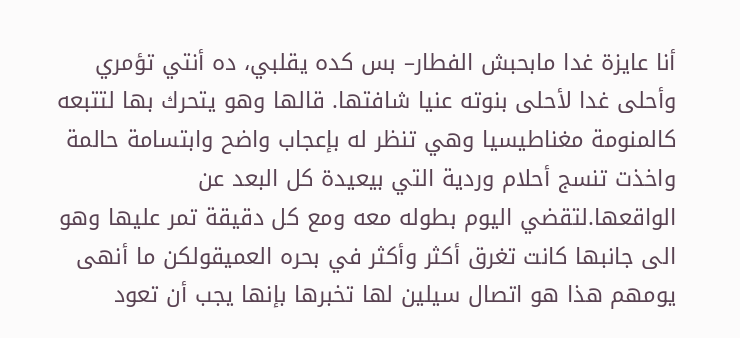أنا عايزة غدا مابحبش الفطار– بس كده يقلبي، ده أنتي تؤمري وأحلى غدا لأحلى بنوته عنيا شافتها. قالها وهو يتحرك بها لتتبعه كالمنومة مغناطيسيا وهي تنظر له بإعجاب واضح وابتسامة حالمة واخذت تنسج أحلام وردية التي بيعيدة كل البعد عن الواقعها.لتقضي اليوم بطوله معه ومع كل دقيقة تمر عليها وهو الى جانبها كانت تغرق أكثر وأكثر في بحره العميقولكن ما أنهى يومهم هذا هو اتصال سيلين لها تخبرها بإنها يجب أن تعود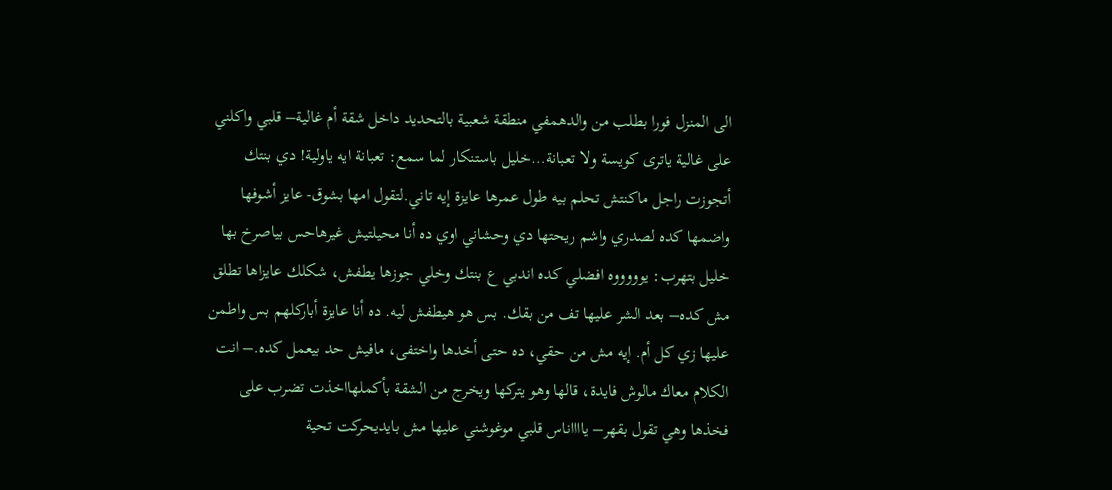الى المنزل فورا بطلب من والدهمفي منطقة شعبية بالتحديد داخل شقة أم غالية– قلبي واكلني على غالية ياترى كويسة ولا تعبانة…خليل باستنكار لما سمع: تعبانة ايه ياولية! دي بنتك أتجوزت راجل ماكنتش تحلم بيه طول عمرها عايزة إيه تاني.لتقول امها بشوق- عايز أشوفها واضمها كده لصدري واشم ريحتها دي وحشاني اوي ده أنا محيلتيش غيرهاحس بياصرخ بها خليل بتهرب: يوووووه افضلي كده اندبي ع بنتك وخلي جوزها يطفش، شكلك عايزاها تطلق مش كده– بعد الشر عليها تف من بقك. بس هو هيطفش ليه. ده أنا عايزة أباركلهم بس واطمن عليها زي كل أم. إيه مش من حقي، ده حتى أخدها واختفى، مافيش حد بيعمل كده.– انت الكلام معاك مالوش فايدة، قالها وهو يتركها ويخرج من الشقة بأكملهااخذت تضرب على فخذها وهي تقول بقهر– يااااناس قلبي موغوشني عليها مش بايديحركت تحية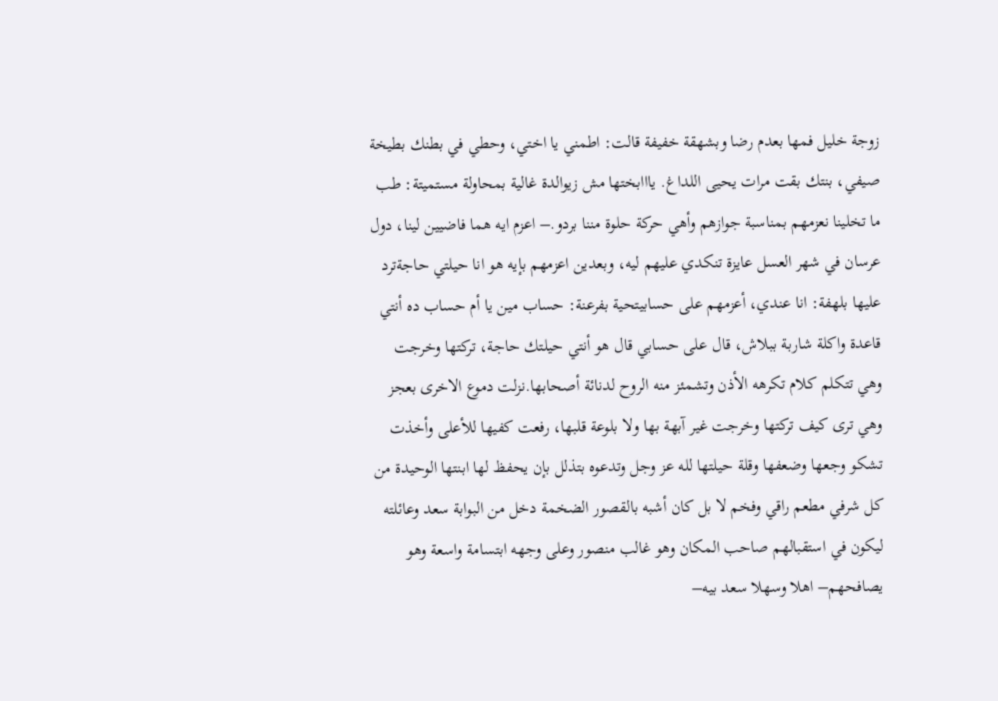زوجة خليل فمها بعدم رضا وبشهقة خفيفة قالت: اطمني يا اختي، وحطي في بطنك بطيخة صيفي، بنتك بقت مرات يحيى اللداغ. يااابختها مش زيوالدة غالية بمحاولة مستميتة: طب ما تخلينا نعزمهم بمناسبة جوازهم وأهي حركة حلوة مننا بردو.– اعزم ايه هما فاضيين لينا، دول عرسان في شهر العسل عايزة تنكدي عليهم ليه، وبعدين اعزمهم بإيه هو انا حيلتي حاجةترد عليها بلهفة: انا عندي، أعزمهم على حسابيتحية بفرعنة: حساب مين يا أم حساب ده أنتي قاعدة واكلة شاربة ببلاش، قال على حسابي قال هو أنتي حيلتك حاجة، تركتها وخرجت وهي تتكلم كلام تكرهه الأذن وتشمئز منه الروح لدنائة أصحابها.نزلت دموع الاخرى بعجز وهي ترى كيف تركتها وخرجت غير آبهة بها ولا بلوعة قلبها، رفعت كفيها للأعلى وأخذت تشكو وجعها وضعفها وقلة حيلتها لله عز وجل وتدعوه بتذلل بإن يحفظ لها ابنتها الوحيدة من كل شرفي مطعم راقي وفخم لا بل كان أشبه بالقصور الضخمة دخل من البوابة سعد وعائلته ليكون في استقبالهم صاحب المكان وهو غالب منصور وعلى وجهه ابتسامة واسعة وهو يصافحهم– اهلا وسهلا سعد بيه–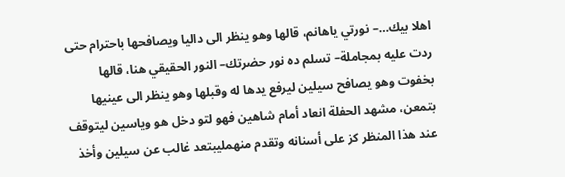اهلا بيك…– نورتي ياهانم، قالها وهو ينظر الى داليا ويصافحها باحترام حتى ردت عليه بمجاملة– تسلم ده نور حضرتك– النور الحقيقي هنا، قالها بخفوت وهو يصافح سيلين ليرفع يدها له وقبلها وهو ينظر الى عينيها بتمعن، مشهد الحفلة انعاد أمام شاهين فهو لتو دخل هو وياسين ليتوقف عند هذا المنظر كز على أسنانه وتقدم منهمليبتعد غالب عن سيلين وأخذ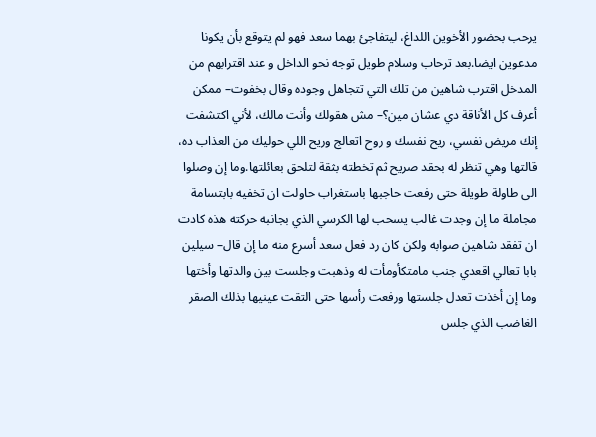يرحب بحضور الأخوين اللداغ، ليتفاجئ بهما سعد فهو لم يتوقع بأن يكونا مدعوين ايضا.بعد ترحاب وسلام طويل توجه نحو الداخل و عند اقترابهم من المدخل اقترب شاهين من تلك التي تتجاهل وجوده وقال بخفوت– ممكن أعرف كل الأناقة دي عشان مين؟– مش هقولك وأنت مالك، لأني اكتشفت إنك مريض نفسي، ريح نفسك و روح اتعالج وريح اللي حوليك من العذاب ده، قالتها وهي تنظر له بحقد صريح ثم تخطته بثقة لتلحق بعائلتها.وما إن وصلوا الى طاولة طويلة حتى رفعت حاجبها باستغراب حاولت ان تخفيه بابتسامة مجاملة ما إن وجدت غالب يسحب لها الكرسي الذي بجانبه حركته هذه كادت ان تفقد شاهين صوابه ولكن كان رد فعل سعد أسرع منه ما إن قال– سيلين بابا تعالي اقعدي جنب مامتكأومأت له وذهبت وجلست بين والدتها وأختها وما إن أخذت تعدل جلستها ورفعت رأسها حتى التقت عينيها بذلك الصقر الغاضب الذي جلس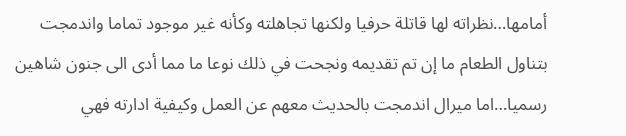أمامها…نظراته لها قاتلة حرفيا ولكنها تجاهلته وكأنه غير موجود تماما واندمجت بتناول الطعام ما إن تم تقديمه ونجحت في ذلك نوعا ما مما أدى الى جنون شاهين رسميا…اما ميرال اندمجت بالحديث معهم عن العمل وكيفية ادارته فهي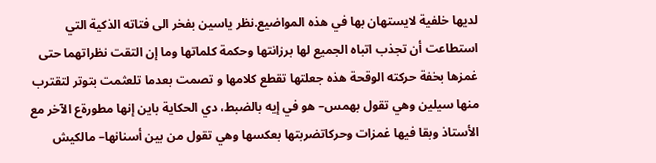لديها خلفية لايستهان بها في هذه المواضيع.نظر ياسين بفخر الى فتاته الذكية التي استطاعت أن تجذب اتباه الجميع لها برزانتها وحكمة كلماتها وما إن التقت نظراتهما حتى غمزها بخفة حركته الوقحة هذه جعلتها تقطع كلامها و تصمت بعدما تلعثمت بتوتر لتقترب منها سيلين وهي تقول بهمس– هو في إيه بالضبط، دي الحكاية باين إنها مطورةع الآخر مع الأستاذ وبقا فيها غمزات وحركاتضربتها بعكسها وهي تقول من بين أسنانها– مالكيش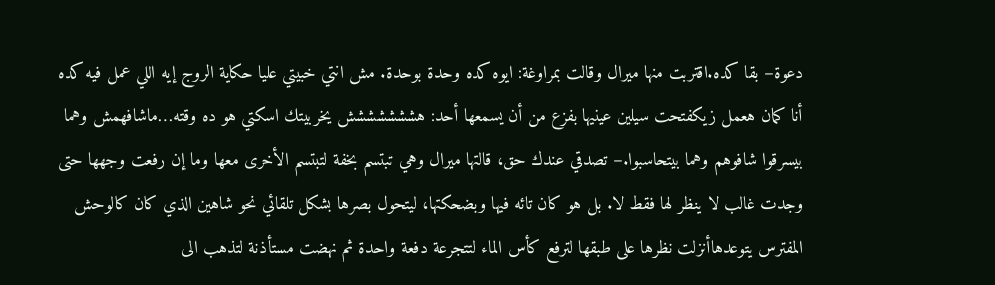دعوة– بقا كده.اقتربت منها ميرال وقالت بمراوغة: ايوه كده وحدة بوحدة. مش انتي خبيتي عليا حكاية الروج إيه اللي عمل فيه كده أنا كمان هعمل زيكفتحت سيلين عينيها بفزع من أن يسمعها أحد: هششششششش يخربيتك اسكتي هو ده وقته…ماشافهمش وهما بيسرقوا شافوهم وهما بيتحاسبوا.– تصدقي عندك حق، قالتها ميرال وهي تبتسم بخفة لتبتسم الأخرى معها وما إن رفعت وجهها حتى وجدت غالب لا ينظر لها فقط لا. بل هو كان تائه فيها وبضحكتها، ليتحول بصرها بشكل تلقائي نحو شاهين الذي كان كالوحش المفترس يتوعدهاأنزلت نظرها على طبقها لترفع كأس الماء لتتجرعة دفعة واحدة ثم نهضت مستأذنة لتذهب الى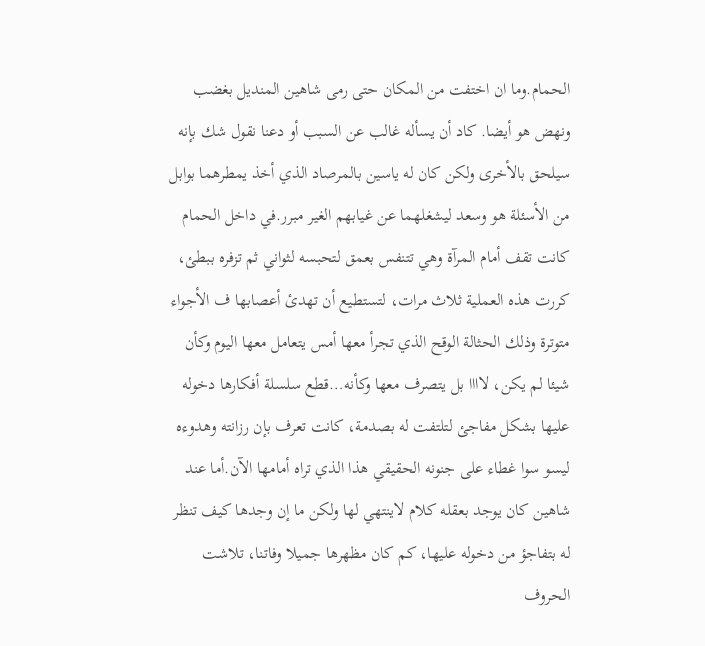الحمام.وما ان اختفت من المكان حتى رمى شاهين المنديل بغضب ونهض هو أيضا. كاد أن يسأله غالب عن السبب أو دعنا نقول شك بإنه سيلحق بالأخرى ولكن كان له ياسين بالمرصاد الذي أخذ يمطرهما بوابل من الأسئلة هو وسعد ليشغلهما عن غيابهم الغير مبرر.في داخل الحمام كانت تقف أمام المرآة وهي تتنفس بعمق لتحبسه لثواني ثم تزفره ببطئ، كررت هذه العملية ثلاث مرات، لتستطيع أن تهدئ أعصابها ف الأجواء متوترة وذلك الحثالة الوقح الذي تجرأ معها أمس يتعامل معها اليوم وكأن شيئا لم يكن، لاااا بل يتصرف معها وكأنه…قطع سلسلة أفكارها دخوله عليها بشكل مفاجئ لتلتفت له بصدمة، كانت تعرف بإن رزانته وهدوءه ليسو سوا غطاء على جنونه الحقيقي هذا الذي تراه أمامها الآن.أما عند شاهين كان يوجد بعقله كلام لاينتهي لها ولكن ما إن وجدها كيف تنظر له بتفاجؤ من دخوله عليها، كم كان مظهرها جميلا وفاتنا، تلاشت الحروف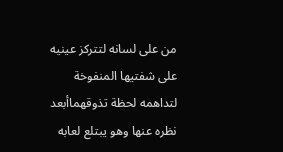من على لسانه لتتركز عينيه على شفتيها المنفوخة لتداهمه لحظة تذوقهماأبعد نظره عنها وهو يبتلع لعابه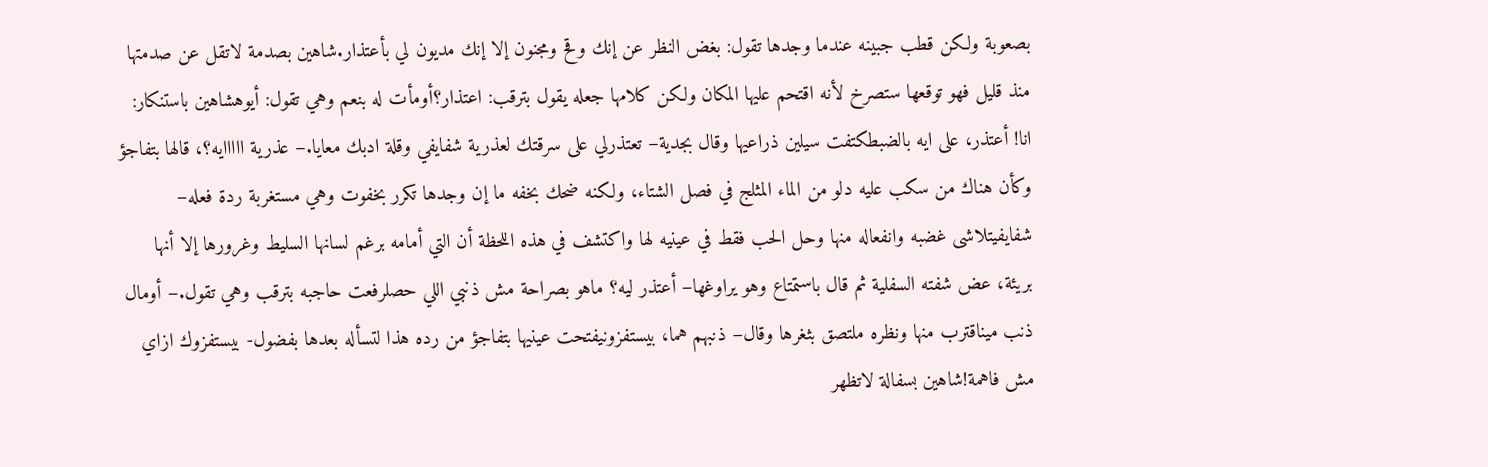بصعوبة ولكن قطب جبينه عندما وجدها تقول: بغض النظر عن إنك وقح ومجنون إلا إنك مديون لي بأعتذار.شاهين بصدمة لاتقل عن صدمتها منذ قليل فهو توقعها ستصرخ لأنه اقتحم عليها المكان ولكن كلامها جعله يقول بترقب: اعتذار؟أومأت له بنعم وهي تقول: أيوهشاهين باستنكار: انا! أعتذر، على ايه بالضبطكتفت سيلين ذراعيها وقال بجدية– تعتذرلي على سرقتك لعذرية شفايفي وقلة ادبك معايا.– عذرية ااااايه؟، قالها بتفاجؤ وكأن هناك من سكب عليه دلو من الماء المثلج في فصل الشتاء، ولكنه ضحك بخفه ما إن وجدها تكرر بخفوت وهي مستغربة ردة فعله– شفايفيتلاشى غضبه وانفعاله منها وحل الحب فقط في عينيه لها واكتشف في هذه اللحظة أن التي أمامه برغم لسانها السليط وغرورها إلا أنها بريئة، عض شفته السفلية ثم قال باستمتاع وهو يراوغها– أعتذر ليه؟ ماهو بصراحة مش ذنبي اللي حصلرفعت حاجبه بترقب وهي تقول.– أومال ذنب ميناقترب منها ونظره ملتصق بثغرها وقال– ذنبهم هما، بيستفزونيفتحت عينيها بتفاجؤ من رده هذا لتسأله بعدها بفضول- بيستفزوك ازاي مش فاهمة!شاهين بسفالة لاتظهر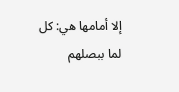إلا أمامها هي: كل لما ببصلهم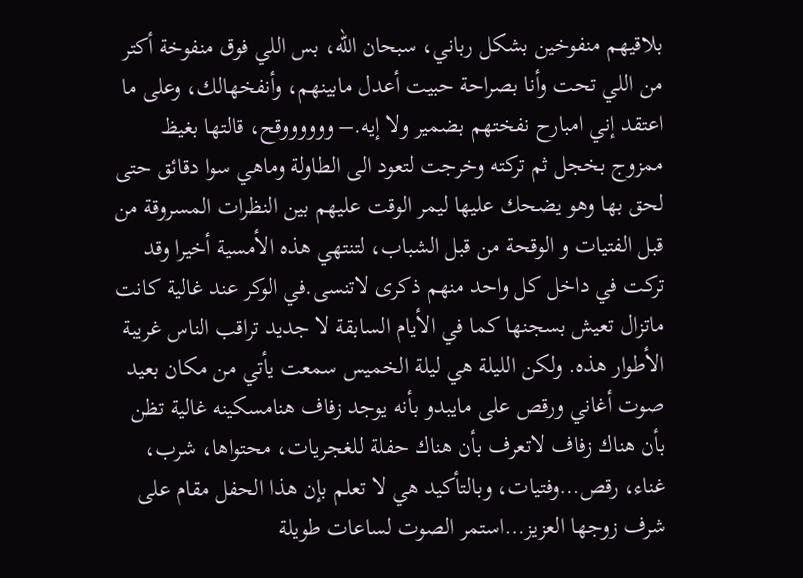بلاقيهم منفوخين بشكل رباني، سبحان الله، بس اللي فوق منفوخة أكتر من اللي تحت وأنا بصراحة حبيت أعدل مابينهم، وأنفخهالك، وعلى ما اعتقد إني امبارح نفختهم بضمير ولا إيه.– ووووووقح، قالتها بغيظ ممزوج بخجل ثم تركته وخرجت لتعود الى الطاولة وماهي سوا دقائق حتى لحق بها وهو يضحك عليها ليمر الوقت عليهم بين النظرات المسروقة من قبل الفتيات و الوقحة من قبل الشباب، لتنتهي هذه الأمسية أخيرا وقد تركت في داخل كل واحد منهم ذكرى لاتنسى.في الوكر عند غالية كانت ماتزال تعيش بسجنها كما في الأيام السابقة لا جديد تراقب الناس غريبة الأطوار هذه. ولكن الليلة هي ليلة الخميس سمعت يأتي من مكان بعيد صوت أغاني ورقص على مايبدو بأنه يوجد زفاف هنامسكينه غالية تظن بأن هناك زفاف لاتعرف بأن هناك حفلة للغجريات، محتواها، شرب، غناء، رقص…وفتيات، وبالتأكيد هي لا تعلم بإن هذا الحفل مقام على شرف زوجها العزيز…استمر الصوت لساعات طويلة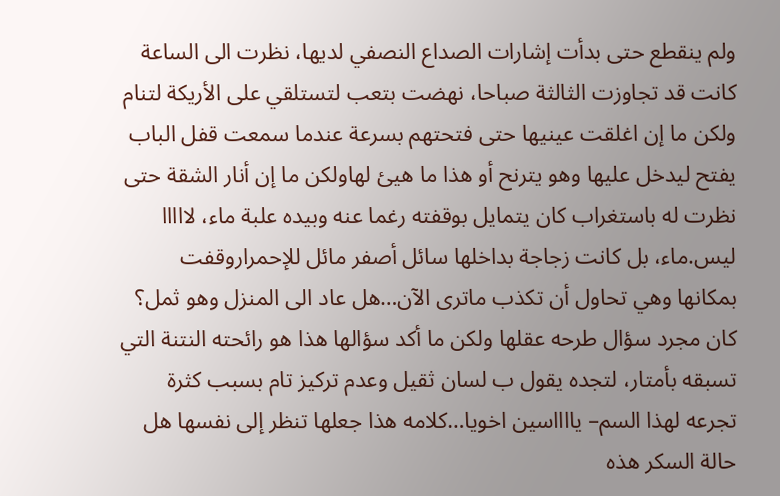ولم ينقطع حتى بدأت إشارات الصداع النصفي لديها، نظرت الى الساعة كانت قد تجاوزت الثالثة صباحا، نهضت بتعب لتستلقي على الأريكة لتنام ولكن ما إن اغلقت عينيها حتى فتحتهم بسرعة عندما سمعت قفل الباب يفتح ليدخل عليها وهو يترنح أو هذا ما هيئ لهاولكن ما إن أنار الشقة حتى نظرت له باستغراب كان يتمايل بوقفته رغما عنه وبيده علبة ماء، لااااا ليس.ماء، بل كانت زجاجة بداخلها سائل أصفر مائل للإحمراروقفت بمكانها وهي تحاول أن تكذب ماترى الآن…هل عاد الى المنزل وهو ثمل؟ كان مجرد سؤال طرحه عقلها ولكن ما أكد سؤالها هذا هو رائحته النتنة التي تسبقه بأمتار، لتجده يقول ب لسان ثقيل وعدم تركيز تام بسبب كثرة تجرعه لهذا السم– يااااسين اخويا…كلامه هذا جعلها تنظر إلى نفسها هل حالة السكر هذه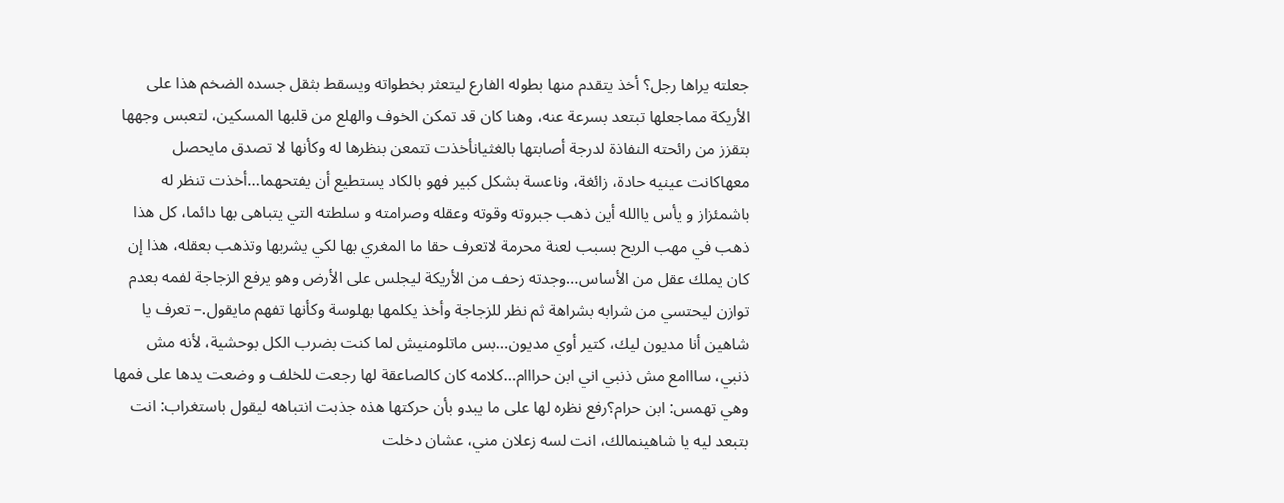جعلته يراها رجل؟ أخذ يتقدم منها بطوله الفارع ليتعثر بخطواته ويسقط بثقل جسده الضخم هذا على الأريكة مماجعلها تبتعد بسرعة عنه، وهنا كان قد تمكن الخوف والهلع من قلبها المسكين، لتعبس وجهها بتقزز من رائحته النفاذة لدرجة أصابتها بالغثيانأخذت تتمعن بنظرها له وكأنها لا تصدق مايحصل معهاكانت عينيه حادة، زائغة، وناعسة بشكل كبير فهو بالكاد يستطيع أن يفتحهما…أخذت تنظر له باشمئزاز و يأس ياالله أين ذهب جبروته وقوته وعقله وصرامته و سلطته التي يتباهى بها دائما، كل هذا ذهب في مهب الريح بسبب لعنة محرمة لاتعرف حقا ما المغري بها لكي يشربها وتذهب بعقله، هذا إن كان يملك عقل من الأساس…وجدته زحف من الأريكة ليجلس على الأرض وهو يرفع الزجاجة لفمه بعدم توازن ليحتسي من شرابه بشراهة ثم نظر للزجاجة وأخذ يكلمها بهلوسة وكأنها تفهم مايقول.– تعرف يا شاهين أنا مديون ليك، كتير أوي مديون…بس ماتلومنيش لما كنت بضرب الكل بوحشية، لأنه مش ذنبي، سااامع مش ذنبي اني ابن حرااام…كلامه كان كالصاعقة لها رجعت للخلف و وضعت يدها على فمها وهي تهمس: ابن حرام؟رفع نظره لها على ما يبدو بأن حركتها هذه جذبت انتباهه ليقول باستغراب: انت بتبعد ليه يا شاهينمالك، انت لسه زعلان مني، عشان دخلت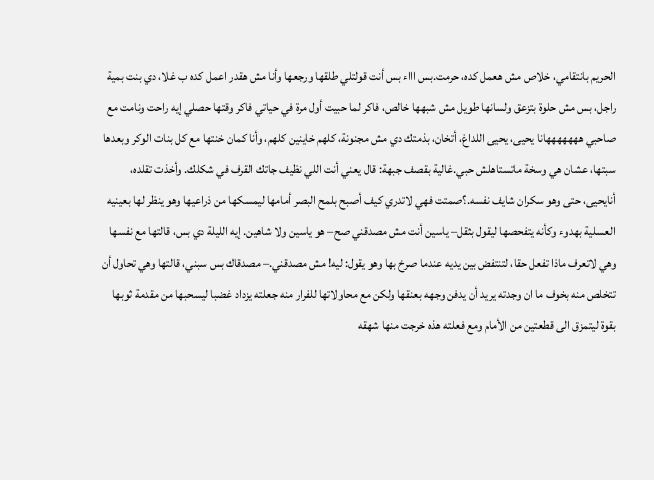الحريم بانتقامي، خلاص مش هعمل كده، حرمت.بس اااء بس أنت قولتلي طلقها ورجعها وأنا مش هقدر اعمل كده ب غلا، دي بنت بمية راجل، بس مش حلوة بتزعق ولسانها طويل مش شبهها خالص، فاكر لما حبيت أول مرة في حياتي فاكر وقتها حصلي إيه راحت ونامت مع صاحبي هههههههانا يحيى، يحيى اللداغ، أتخان، بذمتك دي مش مجنونة، كلهم خاينين كلهم، وأنا كمان خنتها مع كل بنات الوكر وبعدها سبتها، عشان هي وسخة ماتستاهلش حبي.غالية بقصف جبهة: قال يعني أنت اللي نظيف جاتك القرف في شكلك. وأخذت تقلده، أنايحيى، حتى وهو سكران شايف نفسه.؟صمتت فهي لاتدري كيف أصبح بلمح البصر أمامها ليمسكها من ذراعيها وهو ينظر لها بعينيه العسلية بهدوء وكأنه يتفحصها ليقول بثقل– ياسين أنت مش مصدقني صح– هو ياسين ولا شاهين. إيه الليلة دي بس، قالتها مع نفسها وهي لاتعرف ماذا تفعل حقا، لتنتفض بين يديه عندما صرخ بها وهو يقول: ليه! مش مصدقني.– مصدقاك بس سبني، قالتها وهي تحاول أن تتخلص منه بخوف ما ان وجدته يريد أن يدفن وجهه بعنقها ولكن مع محاولاتها للفرار منه جعلته يزداد غضبا ليسحبها من مقدمة ثوبها بقوة ليتمزق الى قطعتين من الأمام ومع فعلته هذه خرجت منها شهقه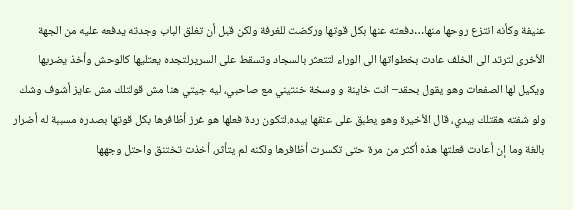عنيفة وكأنه انتزع روحها منها…دفعته عنها بكل قوتها وركضت للغرفة ولكن قبل أن تغلق الباب وجدته يدفعه عليه من الجهة الأخرى لترتد الى الخلف عادت بخطواتها الى الوراء لتتعثر بالسجاد وتسقط على السريرلتجده يعتليها كالوحش وأخذ يضربها ويكيل لها الصفعات وهو يقول بحقد– انت خاينة و وسخة خنتيني مع صاحبي، ليه جيتي هنا مش قولتلك مش عايز أشوف وشك ولو شفته هقتلك بيدي، قال الأخيرة وهو يطبق على عنقها بيده.لتكون ردة فعلها هو غرز أظافرها بكل قوتها بصدره مسببة له أضرار بالغة وما إن أعادت فعلتها هذه أكثر من مرة حتى تكسرت أظافرها ولكنه لم يتأثر، أخذت تختنق واحتل وجهها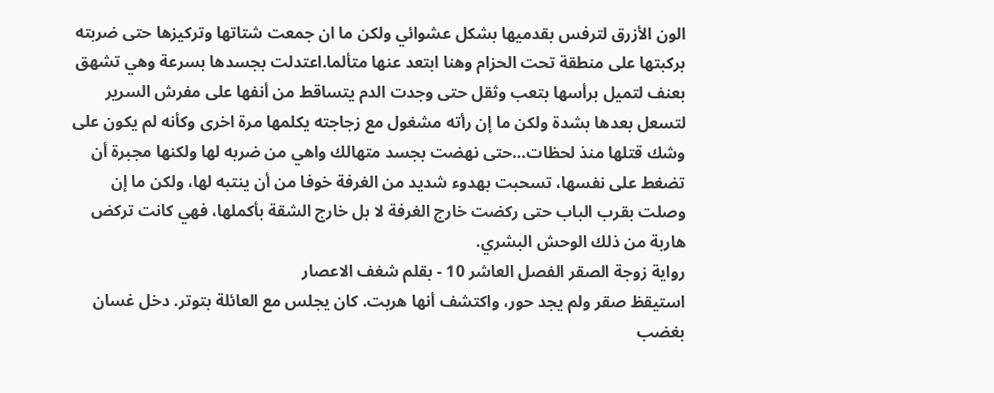الون الأزرق لترفس بقدميها بشكل عشوائي ولكن ما ان جمعت شتاتها وتركيزها حتى ضربته بركبتها على منطقة تحت الحزام وهنا ابتعد عنها متألما.اعتدلت بجسدها بسرعة وهي تشهق بعنف لتميل برأسها بتعب وثقل حتى وجدت الدم يتساقط من أنفها على مفرش السرير لتسعل بعدها بشدة ولكن ما إن رأته مشغول مع زجاجته يكلمها مرة اخرى وكأنه لم يكون على وشك قتلها منذ لحظات…حتى نهضت بجسد متهالك واهي من ضربه لها ولكنها مجبرة أن تضغط على نفسها، تسحبت بهدوء شديد من الغرفة خوفا من أن ينتبه لها، ولكن ما إن وصلت بقرب الباب حتى ركضت خارج الغرفة لا بل خارج الشقة بأكملها، فهي كانت تركض هاربة من ذلك الوحش البشري.
رواية زوجة الصقر الفصل العاشر 10 - بقلم شغف الاعصار
استيقظ صقر ولم يجد حور، واكتشف أنها هربت. كان يجلس مع العائلة بتوتر. دخل غسان بغضب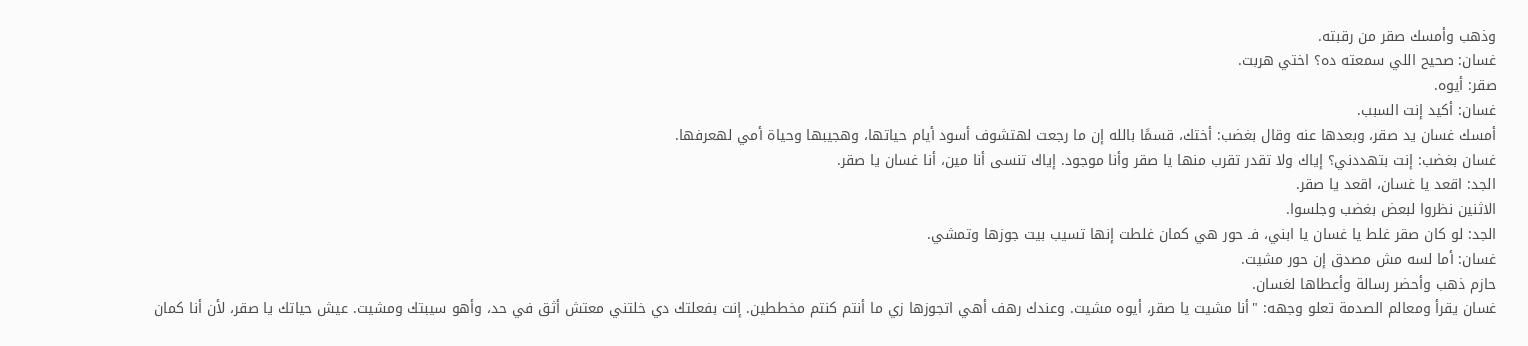وذهب وأمسك صقر من رقبته.
غسان: صحيح اللي سمعته ده؟ اختي هربت.
صقر: أيوه.
غسان: أكيد إنت السبب.
أمسك غسان يد صقر، وبعدها عنه وقال بغضب: أختك، قسمًا بالله إن ما رجعت لهتشوف أسود أيام حياتها، وهجيبها وحياة أمي لهعرفها.
غسان بغضب: إنت بتهددني؟ إياك ولا تقدر تقرب منها يا صقر وأنا موجود. إياك تنسى أنا مين، أنا غسان يا صقر.
الجد: اقعد يا غسان، اقعد يا صقر.
الاثنين نظروا لبعض بغضب وجلسوا.
الجد: لو كان صقر غلط يا غسان يا ابني، فـ حور هي كمان غلطت إنها تسيب بيت جوزها وتمشي.
غسان: أما لسه مش مصدق إن حور مشيت.
حازم ذهب وأحضر رسالة وأعطاها لغسان.
غسان يقرأ ومعالم الصدمة تعلو وجهه: "أنا مشيت يا صقر، أيوه مشيت. وعندك رهف أهي اتجوزها زي ما أنتم كنتم مخططين. إنت بفعلتك دي خلتني معتش أثق في حد، وأهو سيبتك ومشيت. عيش حياتك يا صقر، لأن أنا كمان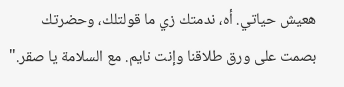هعيش حياتي. أه، ندمتك زي ما قولتلك، وحضرتك بصمت على ورق طلاقنا وإنت نايم. مع السلامة يا صقر."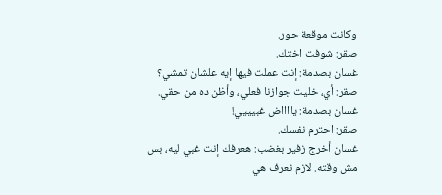وكانت موقعة حور.
صقر: شوفت اختك.
غسان بصدمة: إنت عملت فيها إيه علشان تمشي؟
صقر: أي، خليت جوازنا فعلي، وأظن ده من حقي.
غسان بصدمة: يااااض غبيييي!
صقر: احترم نفسك.
غسان أخرج زفير بغضب: هعرفك إنت غبي ليه، بس مش وقته. لازم نعرف هي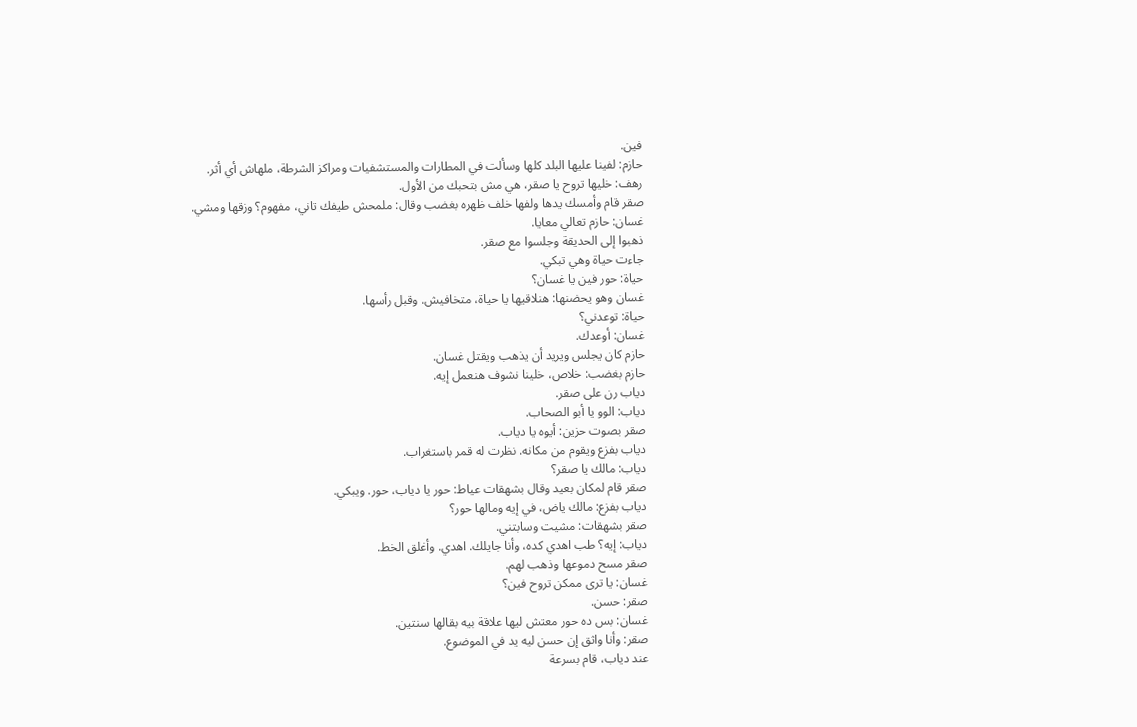فين.
حازم: لفينا عليها البلد كلها وسألت في المطارات والمستشفيات ومراكز الشرطة، ملهاش أي أثر.
رهف: خليها تروح يا صقر، هي مش بتحبك من الأول.
صقر قام وأمسك يدها ولفها خلف ظهره بغضب وقال: ملمحش طيفك تاني، مفهوم؟ وزقها ومشي.
غسان: حازم تعالي معايا.
ذهبوا إلى الحديقة وجلسوا مع صقر.
جاءت حياة وهي تبكي.
حياة: حور فين يا غسان؟
غسان وهو يحضنها: هنلاقيها يا حياة، متخافيش. وقبل رأسها.
حياة: توعدني؟
غسان: أوعدك.
حازم كان يجلس ويريد أن يذهب ويقتل غسان.
حازم بغضب: خلاص، خلينا نشوف هنعمل إيه.
دياب رن على صقر.
دياب: الوو يا أبو الصحاب.
صقر بصوت حزين: أيوه يا دياب.
دياب بفزع ويقوم من مكانه. نظرت له قمر باستغراب.
دياب: مالك يا صقر؟
صقر قام لمكان بعيد وقال بشهقات عياط: حور يا دياب، حور. ويبكي.
دياب بفزع: مالك ياض، في إيه ومالها حور؟
صقر بشهقات: مشيت وسابتني.
دياب: إيه؟ طب اهدي كده، وأنا جايلك. اهدي. وأغلق الخط.
صقر مسح دموعها وذهب لهم.
غسان: يا ترى ممكن تروح فين؟
صقر: حسن.
غسان: بس ده حور معتش ليها علاقة بيه بقالها سنتين.
صقر: وأنا واثق إن حسن ليه يد في الموضوع.
عند دياب، قام بسرعة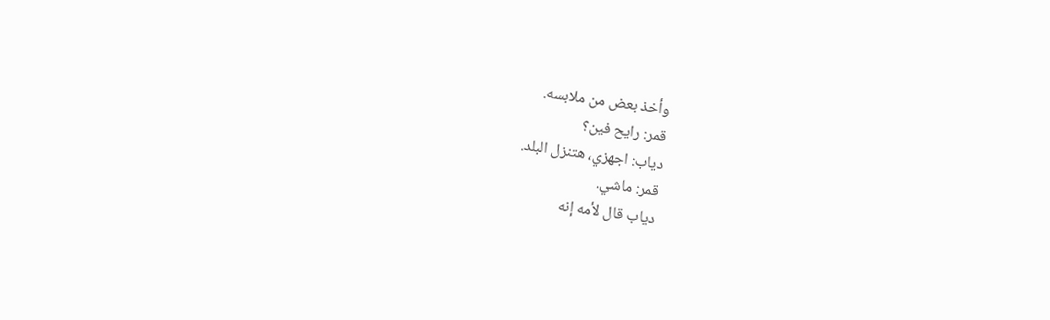وأخذ بعض من ملابسه.
قمر: رايح فين؟
دياب: اجهزي، هتنزل البلد.
قمر: ماشي.
دياب قال لأمه إنه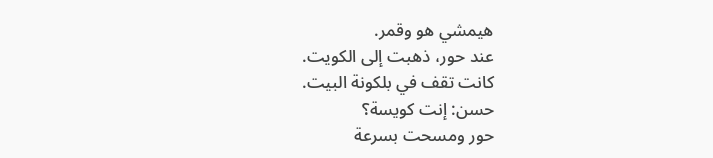هيمشي هو وقمر.
عند حور، ذهبت إلى الكويت.
كانت تقف في بلكونة البيت.
حسن: إنت كويسة؟
حور ومسحت بسرعة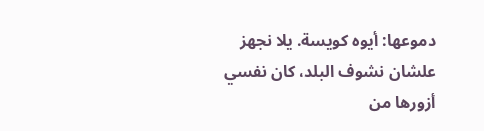دموعها: أيوه كويسة. يلا نجهز علشان نشوف البلد، كان نفسي أزورها من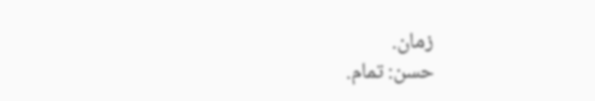زمان.
حسن: تمام.